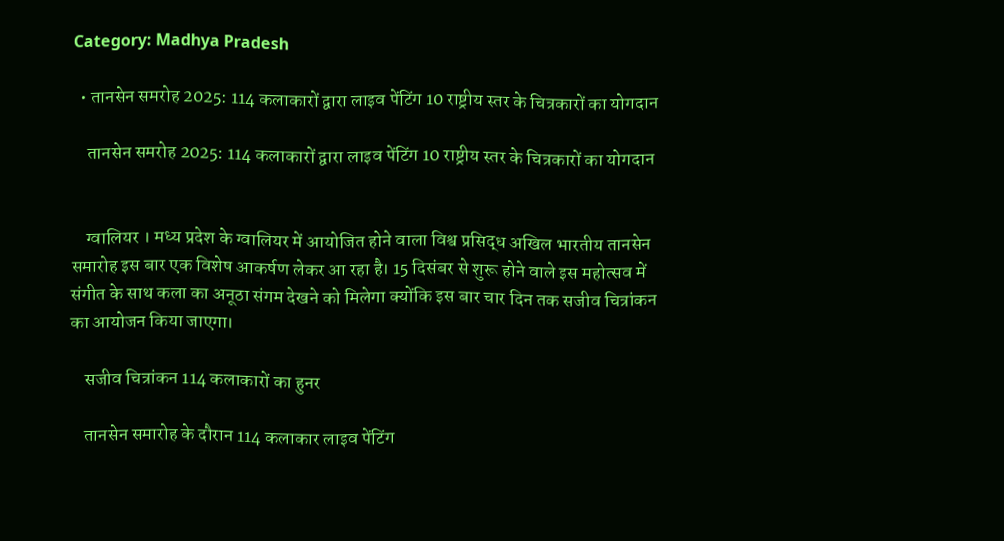Category: Madhya Pradesh

  • तानसेन समरोह 2025: 114 कलाकारों द्वारा लाइव पेंटिंग 10 राष्ट्रीय स्तर के चित्रकारों का योगदान

    तानसेन समरोह 2025: 114 कलाकारों द्वारा लाइव पेंटिंग 10 राष्ट्रीय स्तर के चित्रकारों का योगदान


    ग्वालियर । मध्य प्रदेश के ग्वालियर में आयोजित होने वाला विश्व प्रसिद्ध अखिल भारतीय तानसेन समारोह इस बार एक विशेष आकर्षण लेकर आ रहा है। 15 दिसंबर से शुरू होने वाले इस महोत्सव में संगीत के साथ कला का अनूठा संगम देखने को मिलेगा क्योंकि इस बार चार दिन तक सजीव चित्रांकन का आयोजन किया जाएगा।

    सजीव चित्रांकन 114 कलाकारों का हुनर

    तानसेन समारोह के दौरान 114 कलाकार लाइव पेंटिंग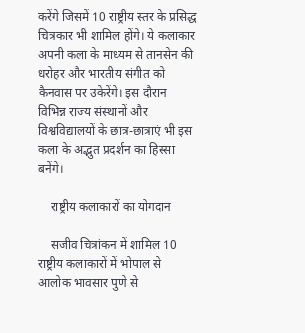करेंगे जिसमें 10 राष्ट्रीय स्तर के प्रसिद्ध चित्रकार भी शामिल होंगे। ये कलाकार अपनी कला के माध्यम से तानसेन की धरोहर और भारतीय संगीत को कैनवास पर उकेरेंगे। इस दौरान विभिन्न राज्य संस्थानों और विश्वविद्यालयों के छात्र-छात्राएं भी इस कला के अद्भुत प्रदर्शन का हिस्सा बनेंगे।

    राष्ट्रीय कलाकारों का योगदान

    सजीव चित्रांकन में शामिल 10 राष्ट्रीय कलाकारों में भोपाल से आलोक भावसार पुणे से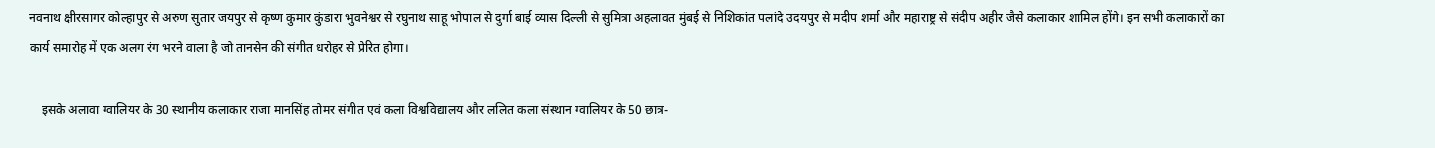नवनाथ क्षीरसागर कोल्हापुर से अरुण सुतार जयपुर से कृष्ण कुमार कुंडारा भुवनेश्वर से रघुनाथ साहू भोपाल से दुर्गा बाई व्यास दिल्ली से सुमित्रा अहलावत मुंबई से निशिकांत पलांदे उदयपुर से मदीप शर्मा और महाराष्ट्र से संदीप अहीर जैसे कलाकार शामिल होंगे। इन सभी कलाकारों का कार्य समारोह में एक अलग रंग भरने वाला है जो तानसेन की संगीत धरोहर से प्रेरित होगा।

    इसके अलावा ग्वालियर के 30 स्थानीय कलाकार राजा मानसिंह तोमर संगीत एवं कला विश्वविद्यालय और ललित कला संस्थान ग्वालियर के 50 छात्र-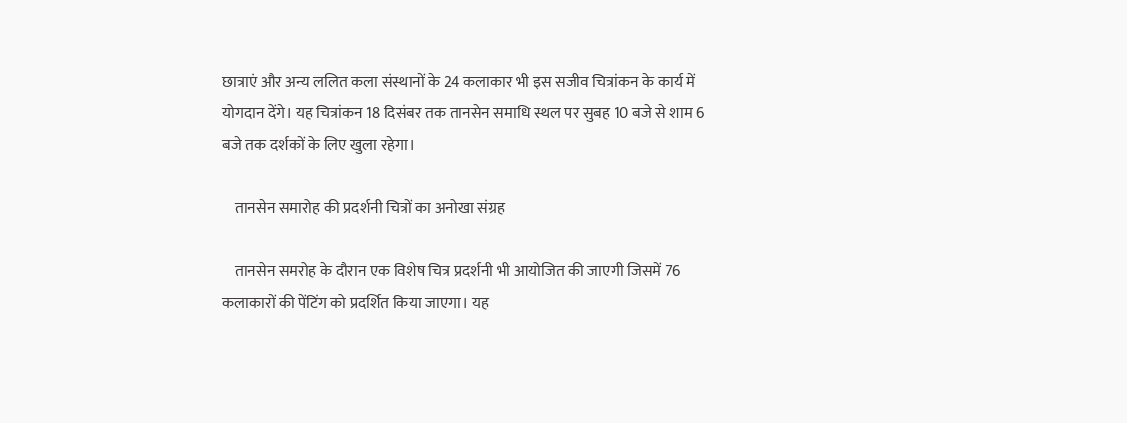छात्राएं और अन्य ललित कला संस्थानों के 24 कलाकार भी इस सजीव चित्रांकन के कार्य में योगदान देंगे। यह चित्रांकन 18 दिसंबर तक तानसेन समाधि स्थल पर सुबह 10 बजे से शाम 6 बजे तक दर्शकों के लिए खुला रहेगा।

    तानसेन समारोह की प्रदर्शनी चित्रों का अनोखा संग्रह

    तानसेन समरोह के दौरान एक विशेष चित्र प्रदर्शनी भी आयोजित की जाएगी जिसमें 76 कलाकारों की पेंटिंग को प्रदर्शित किया जाएगा। यह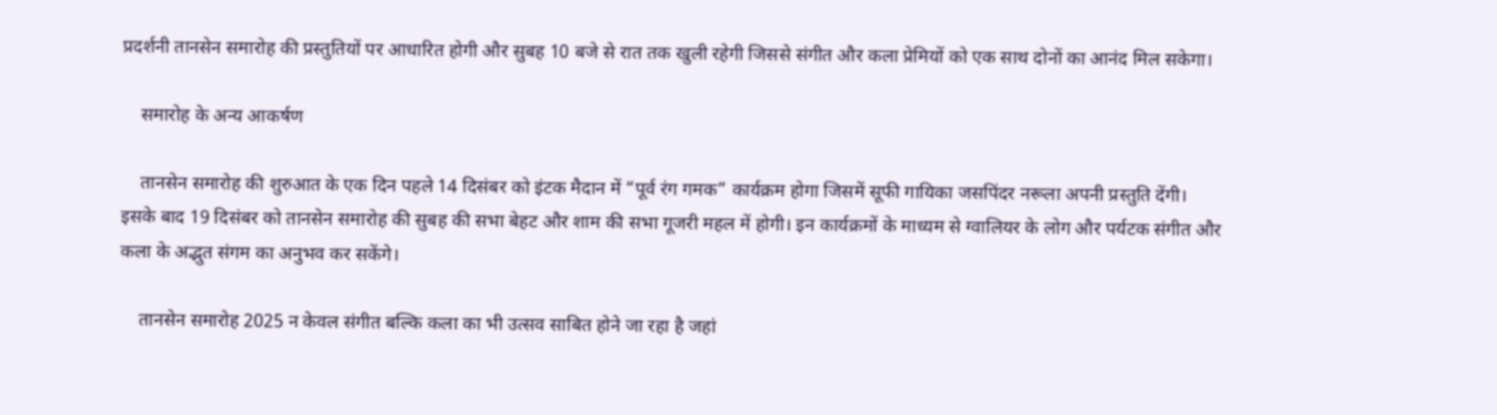प्रदर्शनी तानसेन समारोह की प्रस्तुतियों पर आधारित होगी और सुबह 10 बजे से रात तक खुली रहेगी जिससे संगीत और कला प्रेमियों को एक साथ दोनों का आनंद मिल सकेगा।

    समारोह के अन्य आकर्षण

    तानसेन समारोह की शुरुआत के एक दिन पहले 14 दिसंबर को इंटक मैदान में “पूर्व रंग गमक” कार्यक्रम होगा जिसमें सूफी गायिका जसपिंदर नरूला अपनी प्रस्तुति देंगी। इसके बाद 19 दिसंबर को तानसेन समारोह की सुबह की सभा बेहट और शाम की सभा गूजरी महल में होगी। इन कार्यक्रमों के माध्यम से ग्वालियर के लोग और पर्यटक संगीत और कला के अद्भुत संगम का अनुभव कर सकेंगे।

    तानसेन समारोह 2025 न केवल संगीत बल्कि कला का भी उत्सव साबित होने जा रहा है जहां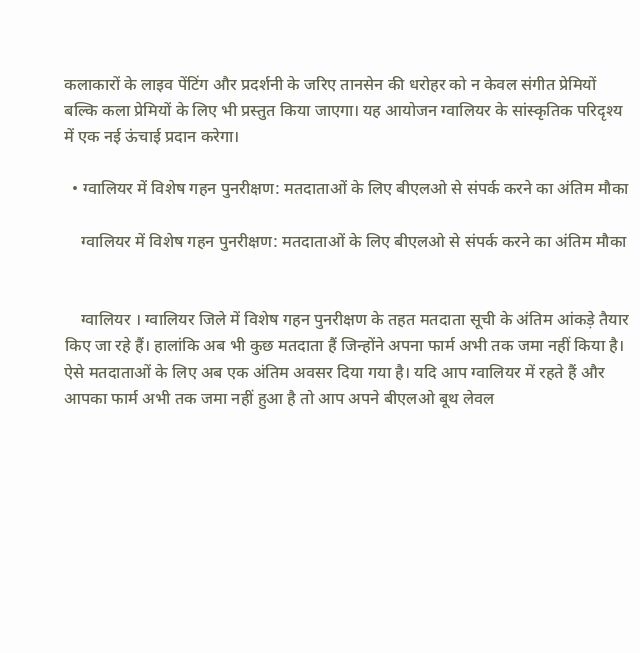कलाकारों के लाइव पेंटिंग और प्रदर्शनी के जरिए तानसेन की धरोहर को न केवल संगीत प्रेमियों बल्कि कला प्रेमियों के लिए भी प्रस्तुत किया जाएगा। यह आयोजन ग्वालियर के सांस्कृतिक परिदृश्य में एक नई ऊंचाई प्रदान करेगा।

  • ग्वालियर में विशेष गहन पुनरीक्षण: मतदाताओं के लिए बीएलओ से संपर्क करने का अंतिम मौका

    ग्वालियर में विशेष गहन पुनरीक्षण: मतदाताओं के लिए बीएलओ से संपर्क करने का अंतिम मौका


    ग्वालियर । ग्वालियर जिले में विशेष गहन पुनरीक्षण के तहत मतदाता सूची के अंतिम आंकड़े तैयार किए जा रहे हैं। हालांकि अब भी कुछ मतदाता हैं जिन्होंने अपना फार्म अभी तक जमा नहीं किया है। ऐसे मतदाताओं के लिए अब एक अंतिम अवसर दिया गया है। यदि आप ग्वालियर में रहते हैं और आपका फार्म अभी तक जमा नहीं हुआ है तो आप अपने बीएलओ बूथ लेवल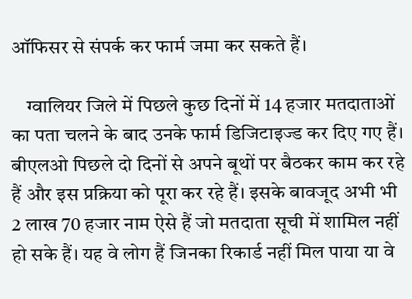ऑफिसर से संपर्क कर फार्म जमा कर सकते हैं।

    ग्वालियर जिले में पिछले कुछ दिनों में 14 हजार मतदाताओं का पता चलने के बाद उनके फार्म डिजिटाइज्ड कर दिए गए हैं। बीएलओ पिछले दो दिनों से अपने बूथों पर बैठकर काम कर रहे हैं और इस प्रक्रिया को पूरा कर रहे हैं। इसके बावजूद अभी भी 2 लाख 70 हजार नाम ऐसे हैं जो मतदाता सूची में शामिल नहीं हो सके हैं। यह वे लोग हैं जिनका रिकार्ड नहीं मिल पाया या वे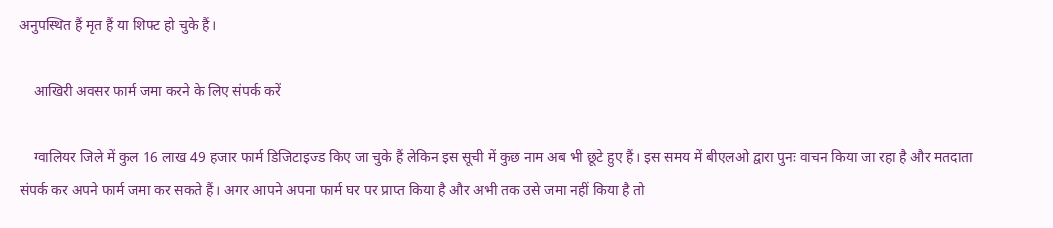अनुपस्थित हैं मृत हैं या शिफ्ट हो चुके हैं।

    आखिरी अवसर फार्म जमा करने के लिए संपर्क करें

    ग्वालियर जिले में कुल 16 लाख 49 हजार फार्म डिजिटाइज्ड किए जा चुके हैं लेकिन इस सूची में कुछ नाम अब भी छूटे हुए हैं। इस समय में बीएलओ द्वारा पुनः वाचन किया जा रहा है और मतदाता संपर्क कर अपने फार्म जमा कर सकते हैं। अगर आपने अपना फार्म घर पर प्राप्त किया है और अभी तक उसे जमा नहीं किया है तो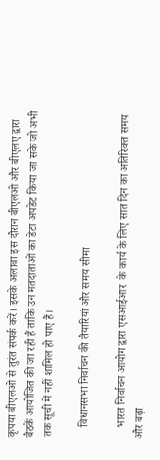कृपया बीएलओ से तुरंत संपर्क करें। इसके अलावा इस दौरान बीएलओ और बीएलए द्वारा बैठकें आयोजित की जा रही हैं ताकि उन मतदाताओं का डेटा अपडेट किया जा सके जो अभी तक सूची में नहीं शामिल हो पाए हैं।

    विधानसभा निर्वाचन की तैयारियां और समय सीमा

    भारत निर्वाचन आयोग द्वारा एसआईआर  के कार्य के लिए सात दिन का अतिरिक्त समय और बढ़ा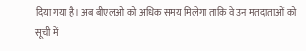दिया गया है। अब बीएलओ को अधिक समय मिलेगा ताकि वे उन मतदाताओं को सूची में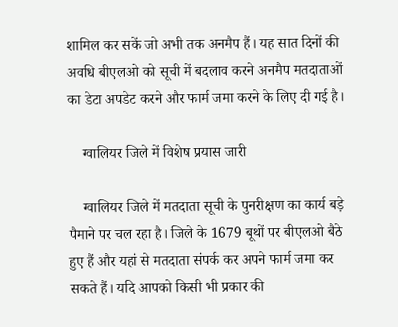शामिल कर सकें जो अभी तक अनमैप हैं। यह सात दिनों की अवधि बीएलओ को सूची में बदलाव करने अनमैप मतदाताओं का डेटा अपडेट करने और फार्म जमा करने के लिए दी गई है।

    ग्वालियर जिले में विशेष प्रयास जारी

    ग्वालियर जिले में मतदाता सूची के पुनरीक्षण का कार्य बड़े पैमाने पर चल रहा है। जिले के 1679 बूथों पर बीएलओ बैठे हुए हैं और यहां से मतदाता संपर्क कर अपने फार्म जमा कर सकते हैं। यदि आपको किसी भी प्रकार की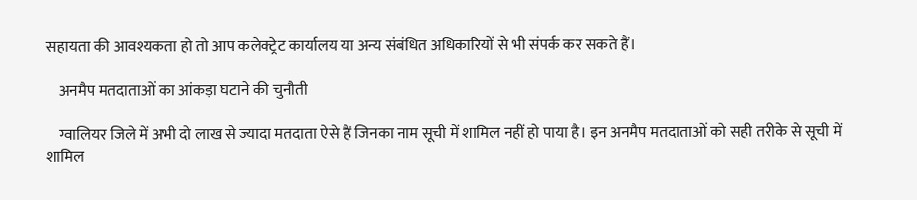सहायता की आवश्यकता हो तो आप कलेक्ट्रेट कार्यालय या अन्य संबंधित अधिकारियों से भी संपर्क कर सकते हैं।

    अनमैप मतदाताओं का आंकड़ा घटाने की चुनौती

    ग्वालियर जिले में अभी दो लाख से ज्यादा मतदाता ऐसे हैं जिनका नाम सूची में शामिल नहीं हो पाया है। इन अनमैप मतदाताओं को सही तरीके से सूची में शामिल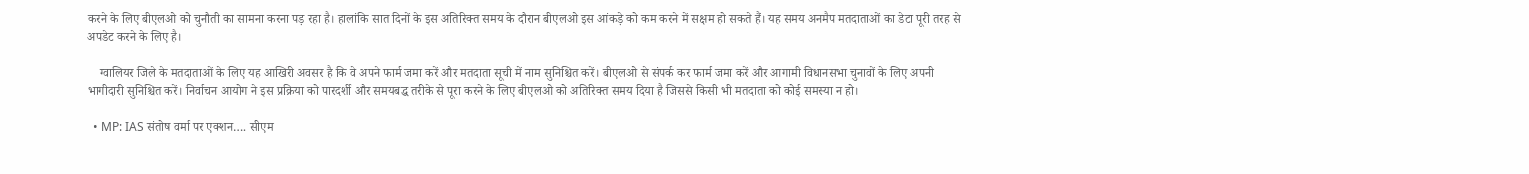करने के लिए बीएलओ को चुनौती का सामना करना पड़ रहा है। हालांकि सात दिनों के इस अतिरिक्त समय के दौरान बीएलओ इस आंकड़े को कम करने में सक्षम हो सकते हैं। यह समय अनमैप मतदाताओं का डेटा पूरी तरह से अपडेट करने के लिए है।

    ग्वालियर जिले के मतदाताओं के लिए यह आखिरी अवसर है कि वे अपने फार्म जमा करें और मतदाता सूची में नाम सुनिश्चित करें। बीएलओ से संपर्क कर फार्म जमा करें और आगामी विधानसभा चुनावों के लिए अपनी भागीदारी सुनिश्चित करें। निर्वाचन आयोग ने इस प्रक्रिया को पारदर्शी और समयबद्ध तरीके से पूरा करने के लिए बीएलओ को अतिरिक्त समय दिया है जिससे किसी भी मतदाता को कोई समस्या न हो।

  • MP: IAS संतोष वर्मा पर एक्शन…. सीएम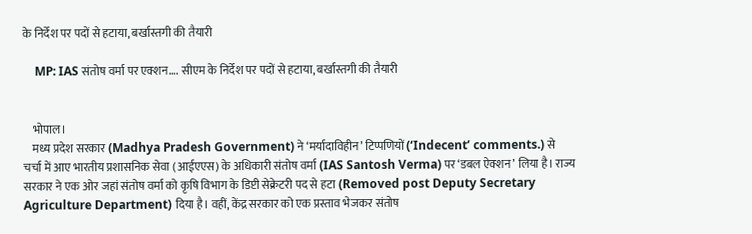के निर्देश पर पदों से हटाया, बर्खास्तगी की तैयारी

    MP: IAS संतोष वर्मा पर एक्शन…. सीएम के निर्देश पर पदों से हटाया, बर्खास्तगी की तैयारी


    भोपाल।
    मध्य प्रदेश सरकार (Madhya Pradesh Government) ने ‘मर्यादाविहीन’ टिप्पणियों (‘Indecent’ comments.) से चर्चा में आए भारतीय प्रशासनिक सेवा (आईएएस) के अधिकारी संतोष वर्मा (IAS Santosh Verma) पर ‘डबल ऐक्शन’ लिया है। राज्य सरकार ने एक ओर जहां संतोष वर्मा को कृषि विभाग के डिप्टी सेक्रेटरी पद से हटा (Removed post Deputy Secretary Agriculture Department) दिया है। वहीं, केंद्र सरकार को एक प्रस्ताव भेजकर संतोष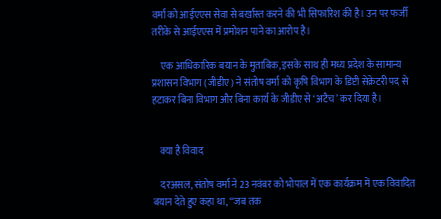वर्मा को आईएएस सेवा से बर्खास्त करने की भी सिफारिश की है। उन पर फर्जी तरीके से आईएएस में प्रमोशन पाने का आरोप है।

    एक आधिकारिक बयान के मुताबिक, इसके साथ ही मध्य प्रदेश के सामान्य प्रशासन विभाग (जीडीए) ने संतोष वर्मा को कृषि विभाग के डिप्टी सेक्रेटरी पद से हटाकर बिना विभाग और बिना कार्य के जीडीए से ‘अटैच’ कर दिया है।


    क्या है विवाद

    दरअसल, संतोष वर्मा ने 23 नवंबर को भोपाल में एक कार्यक्रम में एक विवादित बयान देते हुए कहा था, ‘‘जब तक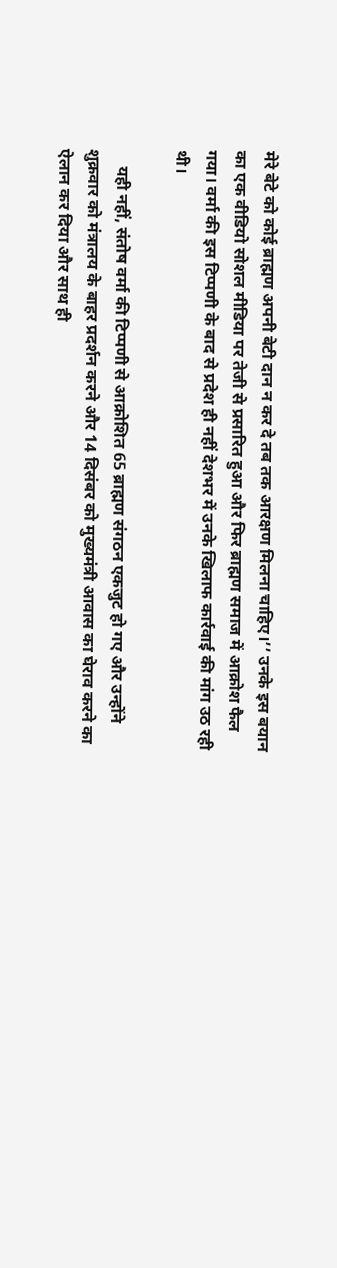मेरे बेटे को कोई ब्राह्मण अपनी बेटी दान न कर दे तब तक आरक्षण मिलना चाहिए।’’ उनके इस बयान का एक वीडियो सोशल मीडिया पर तेजी से प्रसारित हुआ और फिर ब्राह्मण समाज में आक्रोश फैल गया। वर्मा की इस टिप्पणी के बाद से प्रदेश ही नहीं देशभर में उनके खिलाफ कार्रवाई की मांग उठ रही थी।

    यही नहीं, संतोष वर्मा की टिप्पणी से आक्रोशित 65 ब्राह्मण संगठन एकजुट हो गए और उन्होंने शुक्रवार को मंत्रालय के बाहर प्रदर्शन करने और 14 दिसंबर को मुख्यमंत्री आवास का घेराव करने का ऐलान कर दिया और साथ ही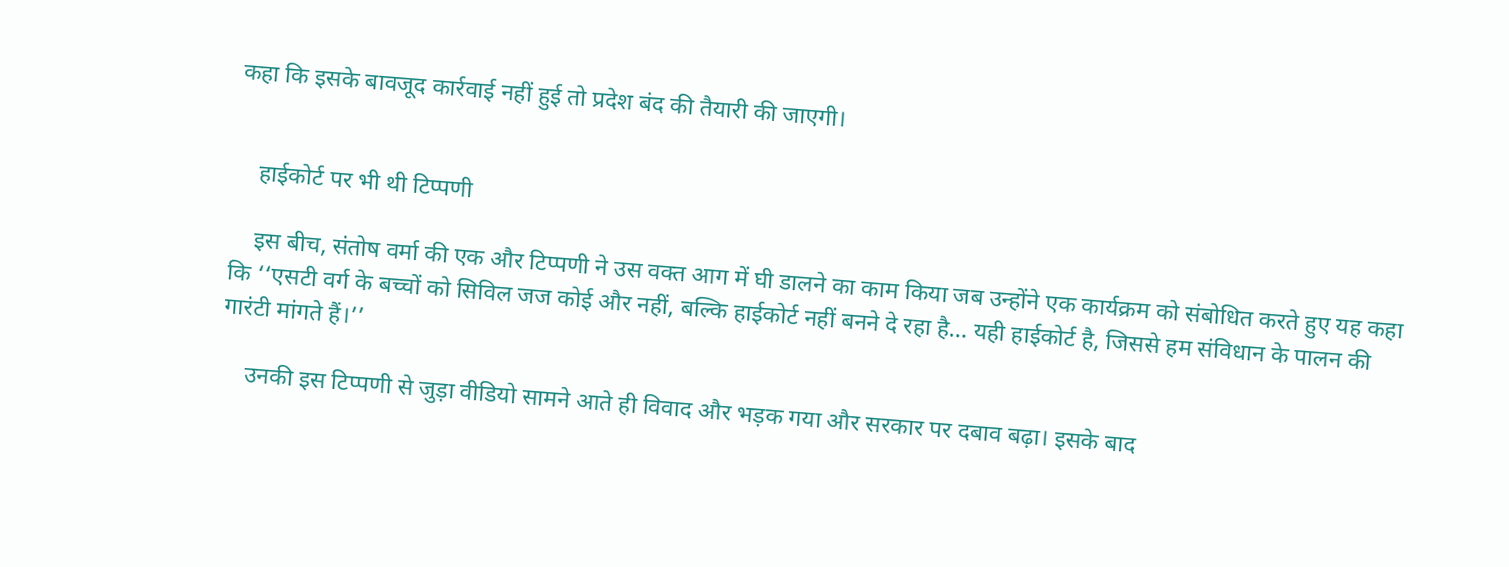कहा कि इसके बावजूद कार्रवाई नहीं हुई तो प्रदेश बंद की तैयारी की जाएगी।


    हाईकोर्ट पर भी थी टिप्पणी

    इस बीच, संतोष वर्मा की एक और टिप्पणी ने उस वक्त आग में घी डालने का काम किया जब उन्होंने एक कार्यक्रम को संबोधित करते हुए यह कहा कि ‘‘एसटी वर्ग के बच्चों को सिविल जज कोई और नहीं, बल्कि हाईकोर्ट नहीं बनने दे रहा है… यही हाईकोर्ट है, जिससे हम संविधान के पालन की गारंटी मांगते हैं।’’

    उनकी इस टिप्पणी से जुड़ा वीडियो सामने आते ही विवाद और भड़क गया और सरकार पर दबाव बढ़ा। इसके बाद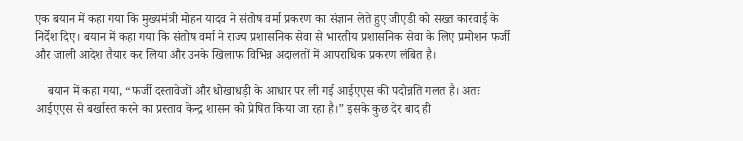एक बयान में कहा गया कि मुख्यमंत्री मोहन यादव ने संतोष वर्मा प्रकरण का संज्ञान लेते हुए जीएडी को सख्त कारवाई के निर्देश दिए। बयान में कहा गया कि संतोष वर्मा ने राज्य प्रशासनिक सेवा से भारतीय प्रशासनिक सेवा के लिए प्रमोशन फर्जी और जाली आदेश तैयार कर लिया और उनके खिलाफ विभिन्न अदालतों में आपराधिक प्रकरण लंबित है।

    बयान में कहा गया, “फर्जी दस्तावेजों और धोखाधड़ी के आधार पर ली गई आईएएस की पदोन्नति गलत है। अतः आईएएस से बर्खास्त करने का प्रस्ताव केन्द्र शासन को प्रेषित किया जा रहा है।” इसके कुछ देर बाद ही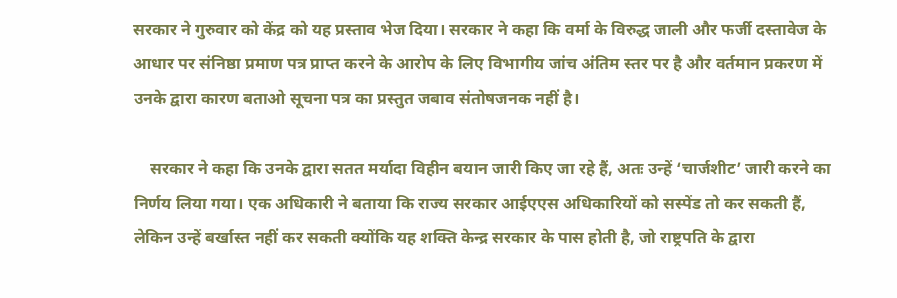सरकार ने गुरुवार को केंद्र को यह प्रस्ताव भेज दिया। सरकार ने कहा कि वर्मा के विरुद्ध जाली और फर्जी दस्तावेज के आधार पर संनिष्ठा प्रमाण पत्र प्राप्त करने के आरोप के लिए विभागीय जांच अंतिम स्तर पर है और वर्तमान प्रकरण में उनके द्वारा कारण बताओ सूचना पत्र का प्रस्तुत जबाव संतोषजनक नहीं है।

    सरकार ने कहा कि उनके द्वारा सतत मर्यादा विहीन बयान जारी किए जा रहे हैं, अतः उन्हें ‘चार्जशीट’ जारी करने का निर्णय लिया गया। एक अधिकारी ने बताया कि राज्य सरकार आईएएस अधिकारियों को सस्पेंड तो कर सकती हैं, लेकिन उन्हें बर्खास्त नहीं कर सकती क्योंकि यह शक्ति केन्द्र सरकार के पास होती है, जो राष्ट्रपति के द्वारा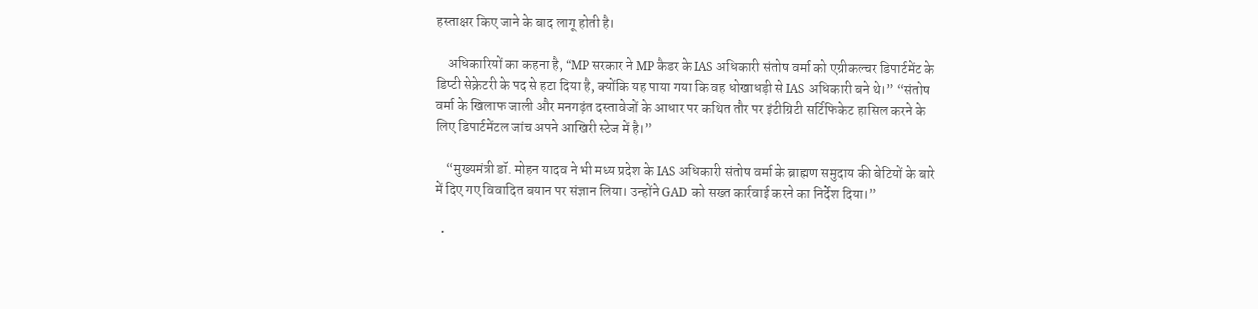हस्ताक्षर किए जाने के बाद लागू होती है।

    अधिकारियों का कहना है, “MP सरकार ने MP कैडर के IAS अधिकारी संतोष वर्मा को एग्रीकल्चर डिपार्टमेंट के डिप्टी सेक्रेटरी के पद से हटा दिया है, क्योंकि यह पाया गया कि वह धोखाधड़ी से IAS अधिकारी बने थे।” “संतोष वर्मा के खिलाफ जाली और मनगढ़ंत दस्तावेजों के आधार पर कथित तौर पर इंटीग्रिटी सर्टिफिकेट हासिल करने के लिए डिपार्टमेंटल जांच अपने आखिरी स्टेज में है।”

    “मुख्यमंत्री डॉ. मोहन यादव ने भी मध्य प्रदेश के IAS अधिकारी संतोष वर्मा के ब्राह्मण समुदाय की बेटियों के बारे में दिए गए विवादित बयान पर संज्ञान लिया। उन्होंने GAD को सख्त कार्रवाई करने का निर्देश दिया।”

  •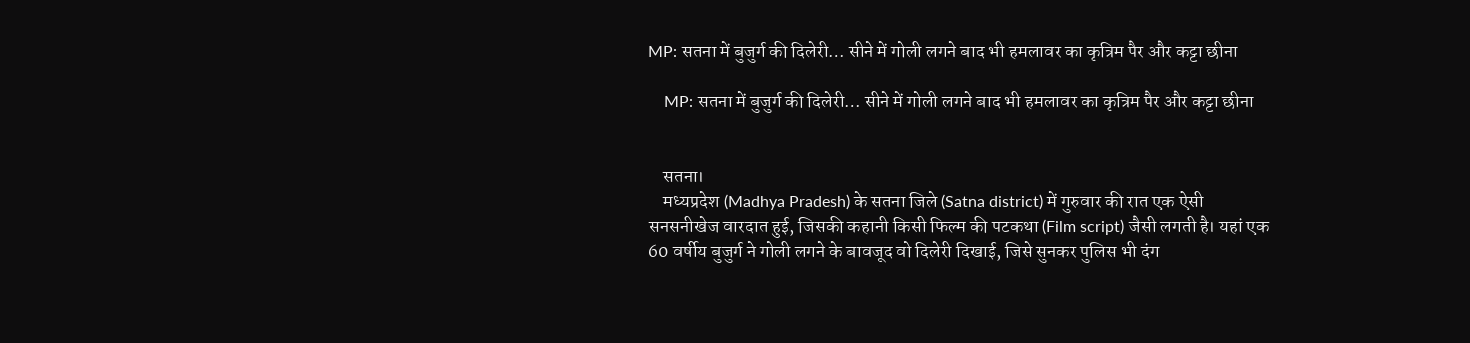MP: सतना में बुजुर्ग की दिलेरी… सीने में गोली लगने बाद भी हमलावर का कृत्रिम पैर और कट्टा छीना

    MP: सतना में बुजुर्ग की दिलेरी… सीने में गोली लगने बाद भी हमलावर का कृत्रिम पैर और कट्टा छीना


    सतना।
    मध्यप्रदेश (Madhya Pradesh) के सतना जिले (Satna district) में गुरुवार की रात एक ऐसी सनसनीखेज वारदात हुई, जिसकी कहानी किसी फिल्म की पटकथा (Film script) जैसी लगती है। यहां एक 60 वर्षीय बुजुर्ग ने गोली लगने के बावजूद वो दिलेरी दिखाई, जिसे सुनकर पुलिस भी दंग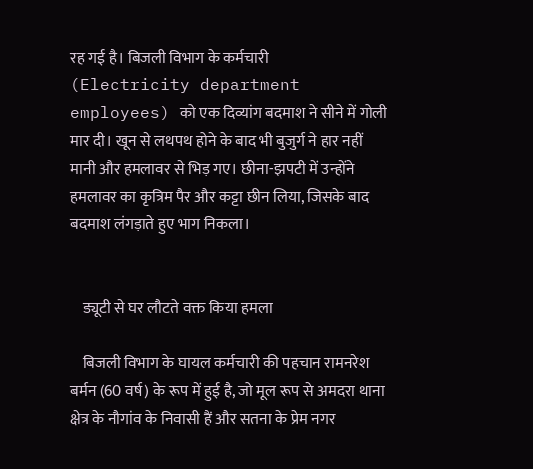रह गई है। बिजली विभाग के कर्मचारी (Electricity department employees) को एक दिव्यांग बदमाश ने सीने में गोली मार दी। खून से लथपथ होने के बाद भी बुजुर्ग ने हार नहीं मानी और हमलावर से भिड़ गए। छीना-झपटी में उन्होंने हमलावर का कृत्रिम पैर और कट्टा छीन लिया, जिसके बाद बदमाश लंगड़ाते हुए भाग निकला।


    ड्यूटी से घर लौटते वक्त किया हमला

    बिजली विभाग के घायल कर्मचारी की पहचान रामनरेश बर्मन (60 वर्ष) के रूप में हुई है, जो मूल रूप से अमदरा थाना क्षेत्र के नौगांव के निवासी हैं और सतना के प्रेम नगर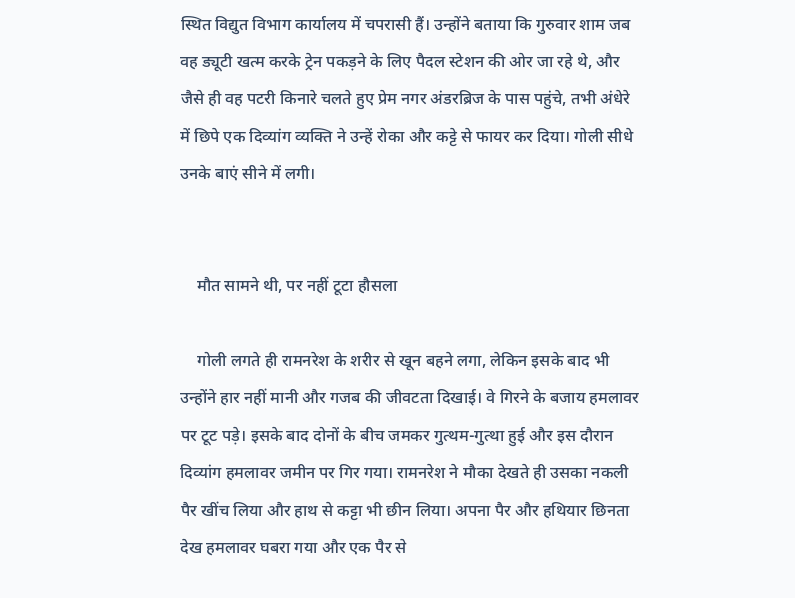स्थित विद्युत विभाग कार्यालय में चपरासी हैं। उन्होंने बताया कि गुरुवार शाम जब वह ड्यूटी खत्म करके ट्रेन पकड़ने के लिए पैदल स्टेशन की ओर जा रहे थे, और जैसे ही वह पटरी किनारे चलते हुए प्रेम नगर अंडरब्रिज के पास पहुंचे, तभी अंधेरे में छिपे एक दिव्यांग व्यक्ति ने उन्हें रोका और कट्टे से फायर कर दिया। गोली सीधे उनके बाएं सीने में लगी।


    मौत सामने थी, पर नहीं टूटा हौसला

    गोली लगते ही रामनरेश के शरीर से खून बहने लगा, लेकिन इसके बाद भी उन्होंने हार नहीं मानी और गजब की जीवटता दिखाई। वे गिरने के बजाय हमलावर पर टूट पड़े। इसके बाद दोनों के बीच जमकर गुत्थम-गुत्था हुई और इस दौरान दिव्यांग हमलावर जमीन पर गिर गया। रामनरेश ने मौका देखते ही उसका नकली पैर खींच लिया और हाथ से कट्टा भी छीन लिया। अपना पैर और हथियार छिनता देख हमलावर घबरा गया और एक पैर से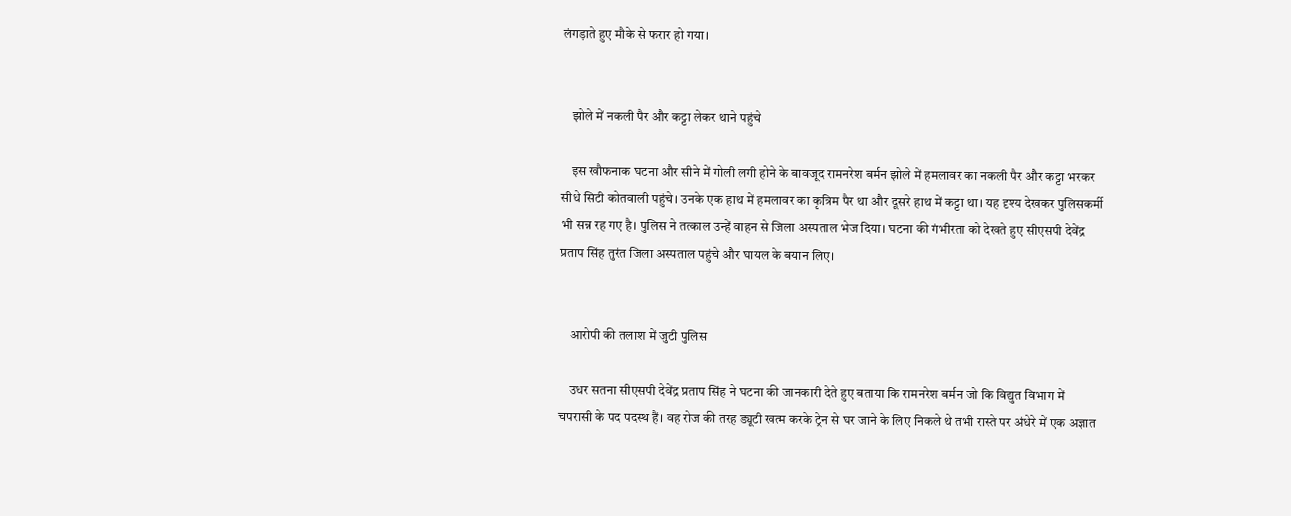लंगड़ाते हुए मौके से फरार हो गया।


    झोले में नकली पैर और कट्टा लेकर थाने पहुंचे

    इस खौफनाक घटना और सीने में गोली लगी होने के बावजूद रामनरेश बर्मन झोले में हमलावर का नकली पैर और कट्टा भरकर सीधे सिटी कोतवाली पहुंचे। उनके एक हाथ में हमलावर का कृत्रिम पैर था और दूसरे हाथ में कट्टा था। यह दृश्य देखकर पुलिसकर्मी भी सन्न रह गए है। पुलिस ने तत्काल उन्हें वाहन से जिला अस्पताल भेज दिया। घटना की गंभीरता को देखते हुए सीएसपी देवेंद्र प्रताप सिंह तुरंत जिला अस्पताल पहुंचे और घायल के बयान लिए।


    आरोपी की तलाश में जुटी पुलिस

    उधर सतना सीएसपी देवेंद्र प्रताप सिंह ने घटना की जानकारी देते हुए बताया कि रामनरेश बर्मन जो कि विद्युत विभाग में चपरासी के पद पदस्थ हैं। वह रोज की तरह ड्यूटी खत्म करके ट्रेन से घर जाने के लिए निकले थे तभी रास्ते पर अंधेरे में एक अज्ञात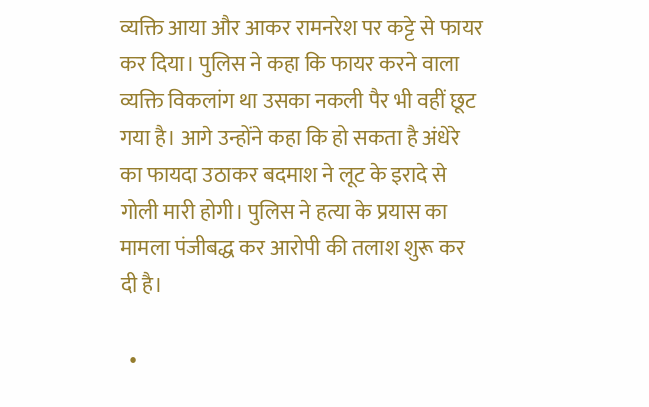व्यक्ति आया और आकर रामनरेश पर कट्टे से फायर कर दिया। पुलिस ने कहा कि फायर करने वाला व्यक्ति विकलांग था उसका नकली पैर भी वहीं छूट गया है। आगे उन्होंने कहा कि हो सकता है अंधेरे का फायदा उठाकर बदमाश ने लूट के इरादे से गोली मारी होगी। पुलिस ने हत्या के प्रयास का मामला पंजीबद्ध कर आरोपी की तलाश शुरू कर दी है।

  •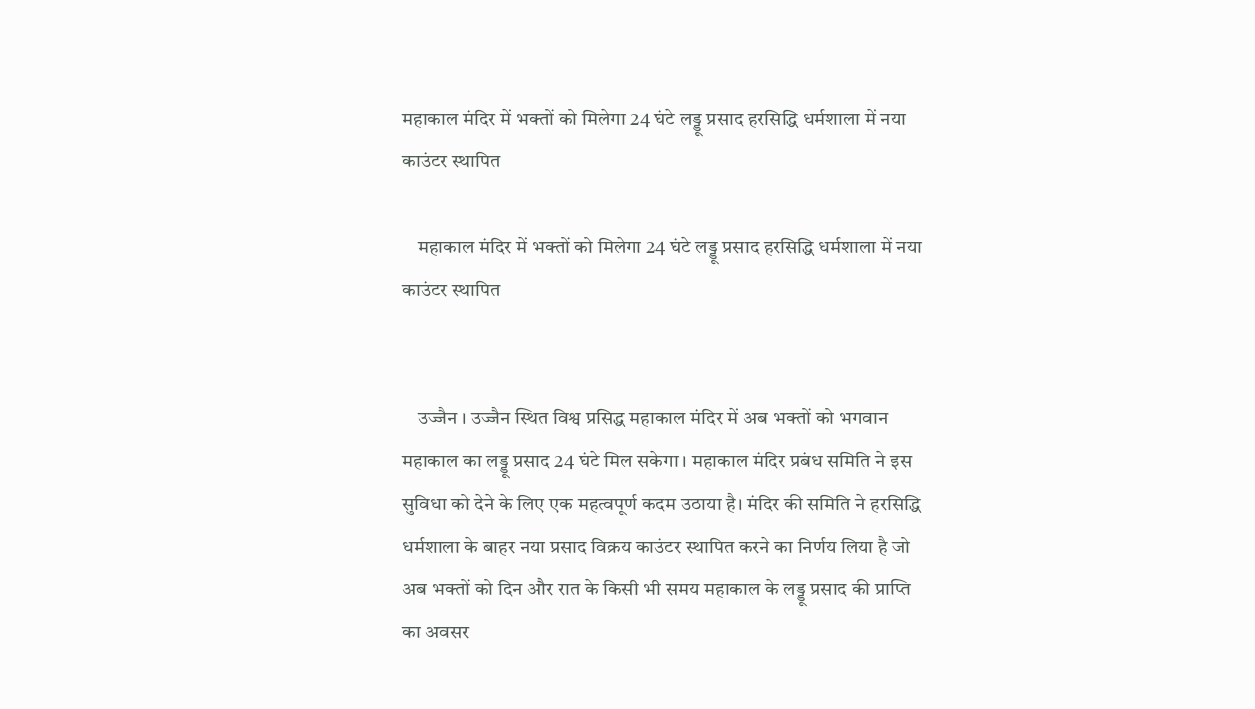महाकाल मंदिर में भक्तों को मिलेगा 24 घंटे लड्डू प्रसाद हरसिद्धि धर्मशाला में नया काउंटर स्थापित

    महाकाल मंदिर में भक्तों को मिलेगा 24 घंटे लड्डू प्रसाद हरसिद्धि धर्मशाला में नया काउंटर स्थापित


    उज्जैन । उज्जैन स्थित विश्व प्रसिद्ध महाकाल मंदिर में अब भक्तों को भगवान महाकाल का लड्डू प्रसाद 24 घंटे मिल सकेगा। महाकाल मंदिर प्रबंध समिति ने इस सुविधा को देने के लिए एक महत्वपूर्ण कदम उठाया है। मंदिर की समिति ने हरसिद्धि धर्मशाला के बाहर नया प्रसाद विक्रय काउंटर स्थापित करने का निर्णय लिया है जो अब भक्तों को दिन और रात के किसी भी समय महाकाल के लड्डू प्रसाद की प्राप्ति का अवसर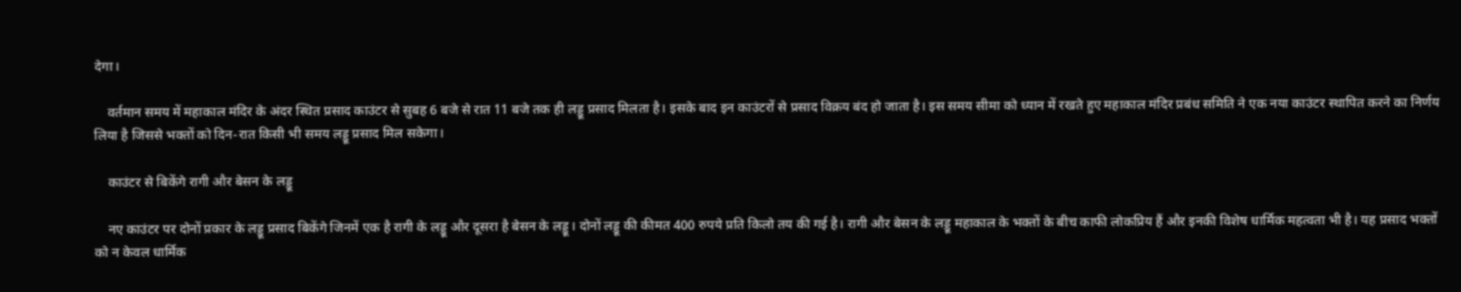देगा।

    वर्तमान समय में महाकाल मंदिर के अंदर स्थित प्रसाद काउंटर से सुबह 6 बजे से रात 11 बजे तक ही लड्डू प्रसाद मिलता है। इसके बाद इन काउंटरों से प्रसाद विक्रय बंद हो जाता है। इस समय सीमा को ध्यान में रखते हुए महाकाल मंदिर प्रबंध समिति ने एक नया काउंटर स्थापित करने का निर्णय लिया है जिससे भक्तों को दिन-रात किसी भी समय लड्डू प्रसाद मिल सकेगा।

    काउंटर से बिकेंगे रागी और बेसन के लड्डू

    नए काउंटर पर दोनों प्रकार के लड्डू प्रसाद बिकेंगे जिनमें एक है रागी के लड्डू और दूसरा है बेसन के लड्डू। दोनों लड्डू की कीमत 400 रुपये प्रति किलो तय की गई है। रागी और बेसन के लड्डू महाकाल के भक्तों के बीच काफी लोकप्रिय हैं और इनकी विशेष धार्मिक महत्वता भी है। यह प्रसाद भक्तों को न केवल धार्मिक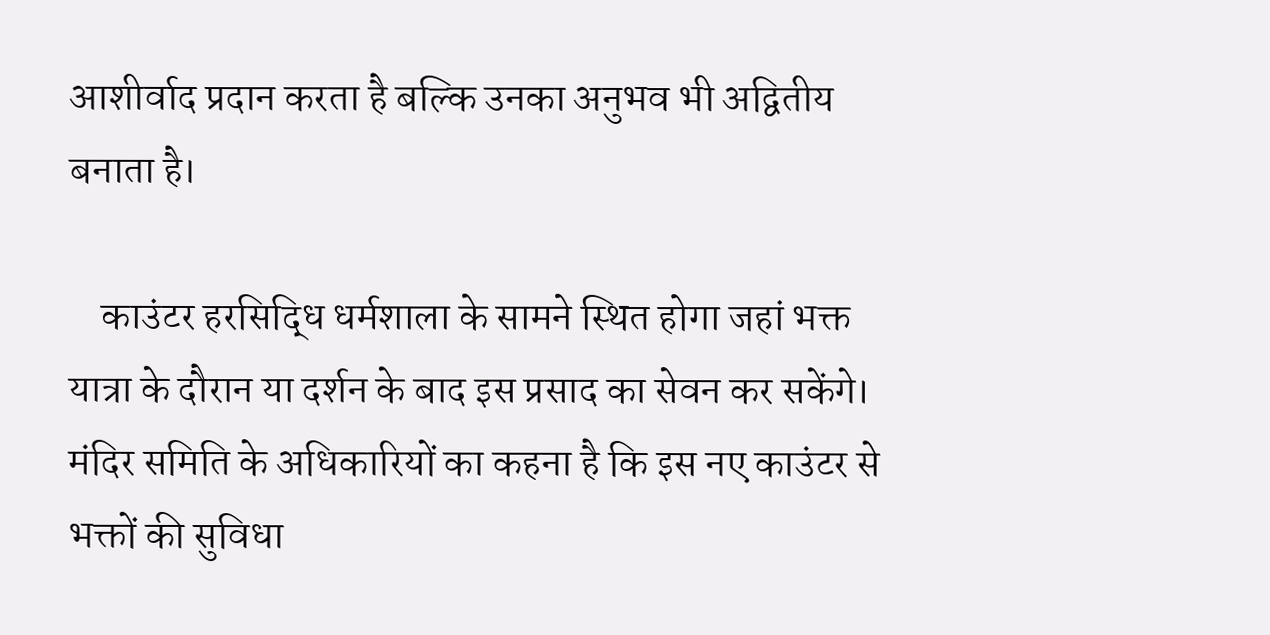आशीर्वाद प्रदान करता है बल्कि उनका अनुभव भी अद्वितीय बनाता है।

    काउंटर हरसिद्धि धर्मशाला के सामने स्थित होगा जहां भक्त यात्रा के दौरान या दर्शन के बाद इस प्रसाद का सेवन कर सकेंगे। मंदिर समिति के अधिकारियों का कहना है कि इस नए काउंटर से भक्तों की सुविधा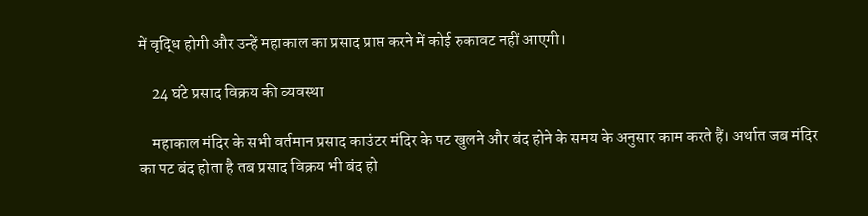में वृद्धि होगी और उन्हें महाकाल का प्रसाद प्राप्त करने में कोई रुकावट नहीं आएगी।

    24 घंटे प्रसाद विक्रय की व्यवस्था

    महाकाल मंदिर के सभी वर्तमान प्रसाद काउंटर मंदिर के पट खुलने और बंद होने के समय के अनुसार काम करते हैं। अर्थात जब मंदिर का पट बंद होता है तब प्रसाद विक्रय भी बंद हो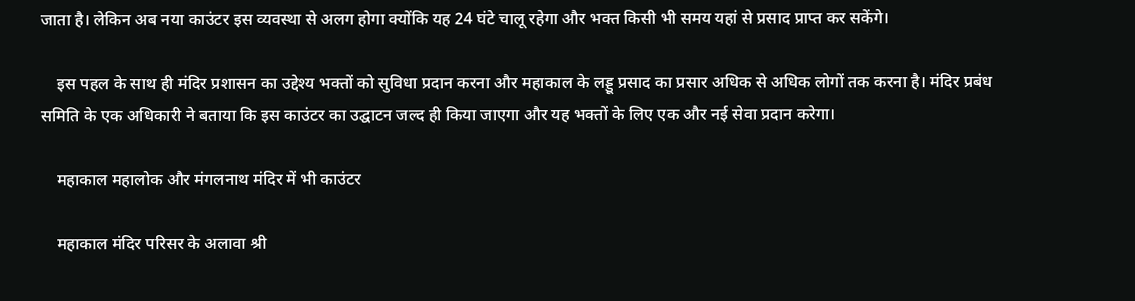जाता है। लेकिन अब नया काउंटर इस व्यवस्था से अलग होगा क्योंकि यह 24 घंटे चालू रहेगा और भक्त किसी भी समय यहां से प्रसाद प्राप्त कर सकेंगे।

    इस पहल के साथ ही मंदिर प्रशासन का उद्देश्य भक्तों को सुविधा प्रदान करना और महाकाल के लड्डू प्रसाद का प्रसार अधिक से अधिक लोगों तक करना है। मंदिर प्रबंध समिति के एक अधिकारी ने बताया कि इस काउंटर का उद्घाटन जल्द ही किया जाएगा और यह भक्तों के लिए एक और नई सेवा प्रदान करेगा।

    महाकाल महालोक और मंगलनाथ मंदिर में भी काउंटर

    महाकाल मंदिर परिसर के अलावा श्री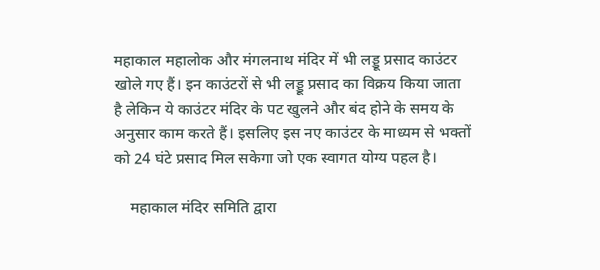महाकाल महालोक और मंगलनाथ मंदिर में भी लड्डू प्रसाद काउंटर खोले गए हैं। इन काउंटरों से भी लड्डू प्रसाद का विक्रय किया जाता है लेकिन ये काउंटर मंदिर के पट खुलने और बंद होने के समय के अनुसार काम करते हैं। इसलिए इस नए काउंटर के माध्यम से भक्तों को 24 घंटे प्रसाद मिल सकेगा जो एक स्वागत योग्य पहल है।

    महाकाल मंदिर समिति द्वारा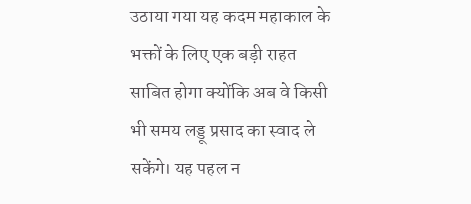उठाया गया यह कदम महाकाल के भक्तों के लिए एक बड़ी राहत साबित होगा क्योंकि अब वे किसी भी समय लड्डू प्रसाद का स्वाद ले सकेंगे। यह पहल न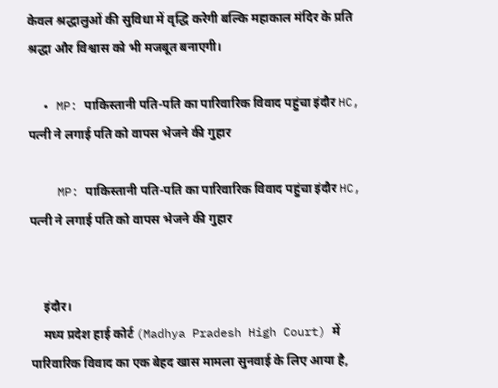केवल श्रद्धालुओं की सुविधा में वृद्धि करेगी बल्कि महाकाल मंदिर के प्रति श्रद्धा और विश्वास को भी मजबूत बनाएगी।

  • MP: पाकिस्तानी पति-पति का पारिवारिक विवाद पहुंचा इंदौर HC, पत्नी ने लगाई पति को वापस भेजने की गुहार

    MP: पाकिस्तानी पति-पति का पारिवारिक विवाद पहुंचा इंदौर HC, पत्नी ने लगाई पति को वापस भेजने की गुहार


    इंदौर।
    मध्य प्रदेश हाई कोर्ट (Madhya Pradesh High Court) में पारिवारिक विवाद का एक बेहद खास मामला सुनवाई के लिए आया है,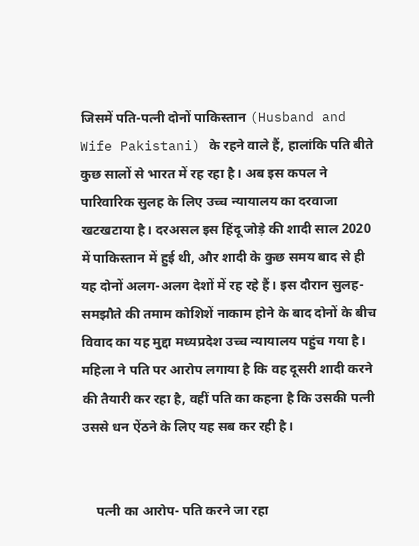जिसमें पति-पत्नी दोनों पाकिस्तान (Husband and Wife Pakistani) के रहने वाले हैं, हालांकि पति बीते कुछ सालों से भारत में रह रहा है। अब इस कपल ने पारिवारिक सुलह के लिए उच्च न्यायालय का दरवाजा खटखटाया है। दरअसल इस हिंदू जोड़े की शादी साल 2020 में पाकिस्तान में हुई थी, और शादी के कुछ समय बाद से ही यह दोनों अलग-अलग देशों में रह रहे हैं। इस दौरान सुलह-समझौते की तमाम कोशिशें नाकाम होने के बाद दोनों के बीच विवाद का यह मुद्दा मध्यप्रदेश उच्च न्यायालय पहुंच गया है। महिला ने पति पर आरोप लगाया है कि वह दूसरी शादी करने की तैयारी कर रहा है, वहीं पति का कहना है कि उसकी पत्नी उससे धन ऐंठने के लिए यह सब कर रही है।


    पत्नी का आरोप- पति करने जा रहा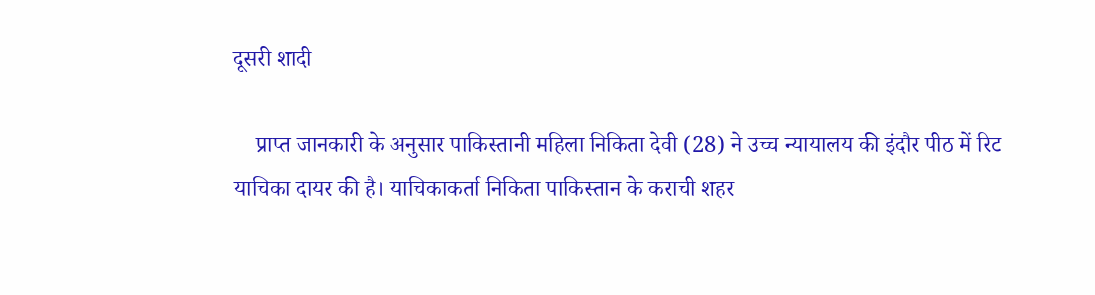दूसरी शादी

    प्राप्त जानकारी के अनुसार पाकिस्तानी महिला निकिता देवी (28) ने उच्च न्यायालय की इंदौर पीठ में रिट याचिका दायर की है। याचिकाकर्ता निकिता पाकिस्तान के कराची शहर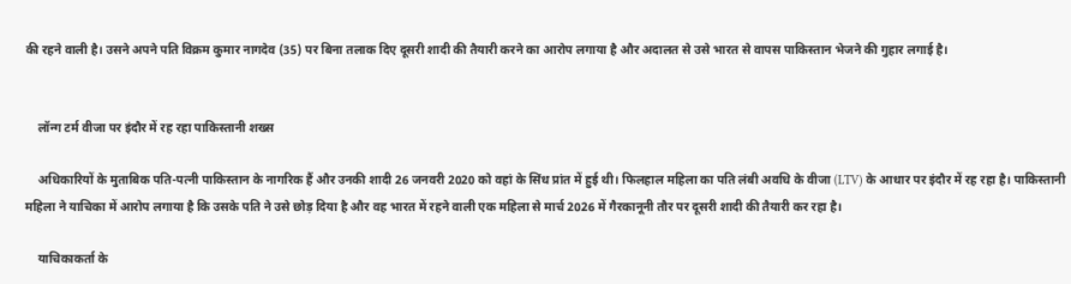की रहने वाली है। उसने अपने पति विक्रम कुमार नागदेव (35) पर बिना तलाक दिए दूसरी शादी की तैयारी करने का आरोप लगाया है और अदालत से उसे भारत से वापस पाकिस्तान भेजने की गुहार लगाई है।


    लॉन्ग टर्म वीजा पर इंदौर में रह रहा पाकिस्तानी शख्स

    अधिकारियों के मुताबिक पति-पत्नी पाकिस्तान के नागरिक हैं और उनकी शादी 26 जनवरी 2020 को वहां के सिंध प्रांत में हुई थी। फिलहाल महिला का पति लंबी अवधि के वीजा (LTV) के आधार पर इंदौर में रह रहा है। पाकिस्तानी महिला ने याचिका में आरोप लगाया है कि उसके पति ने उसे छोड़ दिया है और वह भारत में रहने वाली एक महिला से मार्च 2026 में गैरकानूनी तौर पर दूसरी शादी की तैयारी कर रहा है।

    याचिकाकर्ता के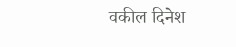वकील दिनेश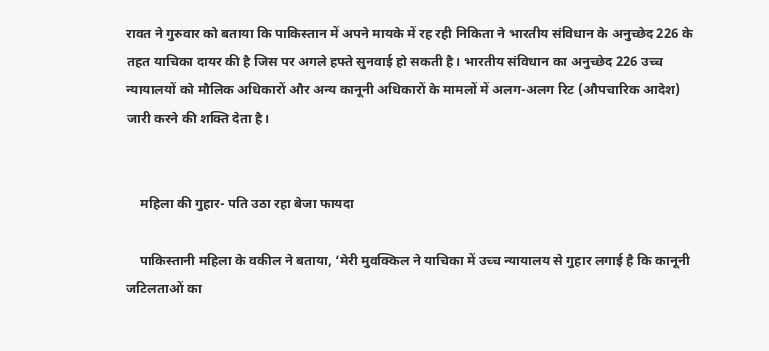रावत ने गुरुवार को बताया कि पाकिस्तान में अपने मायके में रह रही निकिता ने भारतीय संविधान के अनुच्छेद 226 के तहत याचिका दायर की है जिस पर अगले हफ्ते सुनवाई हो सकती है। भारतीय संविधान का अनुच्छेद 226 उच्च न्यायालयों को मौलिक अधिकारों और अन्य कानूनी अधिकारों के मामलों में अलग-अलग रिट (औपचारिक आदेश) जारी करने की शक्ति देता है।


    महिला की गुहार- पति उठा रहा बेजा फायदा

    पाकिस्तानी महिला के वकील ने बताया, ‘मेरी मुवक्किल ने याचिका में उच्च न्यायालय से गुहार लगाई है कि कानूनी जटिलताओं का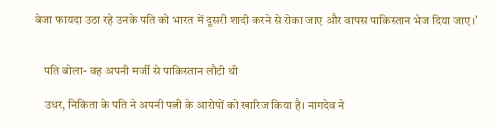बेजा फायदा उठा रहे उनके पति को भारत में दूसरी शादी करने से रोका जाए और वापस पाकिस्तान भेज दिया जाए।’


    पति बोला- वह अपनी मर्जी से पाकिस्तान लौटी थी

    उधर, निकिता के पति ने अपनी पत्नी के आरोपों को खारिज किया है। नागदेव ने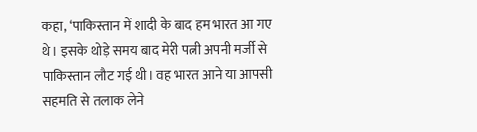कहा, ‘पाकिस्तान में शादी के बाद हम भारत आ गए थे। इसके थोड़े समय बाद मेरी पत्नी अपनी मर्जी से पाकिस्तान लौट गई थी। वह भारत आने या आपसी सहमति से तलाक लेने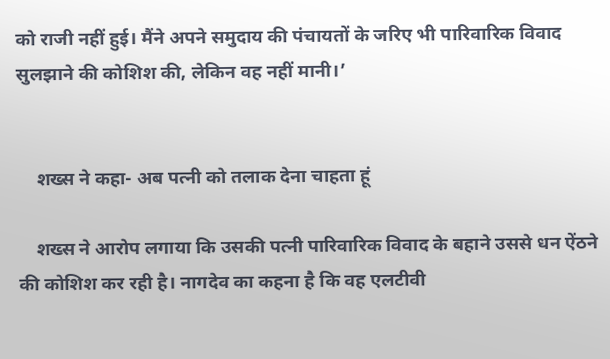को राजी नहीं हुई। मैंने अपने समुदाय की पंचायतों के जरिए भी पारिवारिक विवाद सुलझाने की कोशिश की, लेकिन वह नहीं मानी।’


    शख्स ने कहा- अब पत्नी को तलाक देना चाहता हूं

    शख्स ने आरोप लगाया कि उसकी पत्नी पारिवारिक विवाद के बहाने उससे धन ऐंठने की कोशिश कर रही है। नागदेव का कहना है कि वह एलटीवी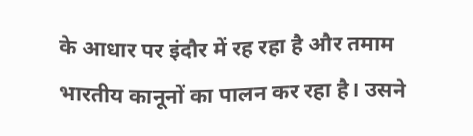के आधार पर इंदौर में रह रहा है और तमाम भारतीय कानूनों का पालन कर रहा है। उसने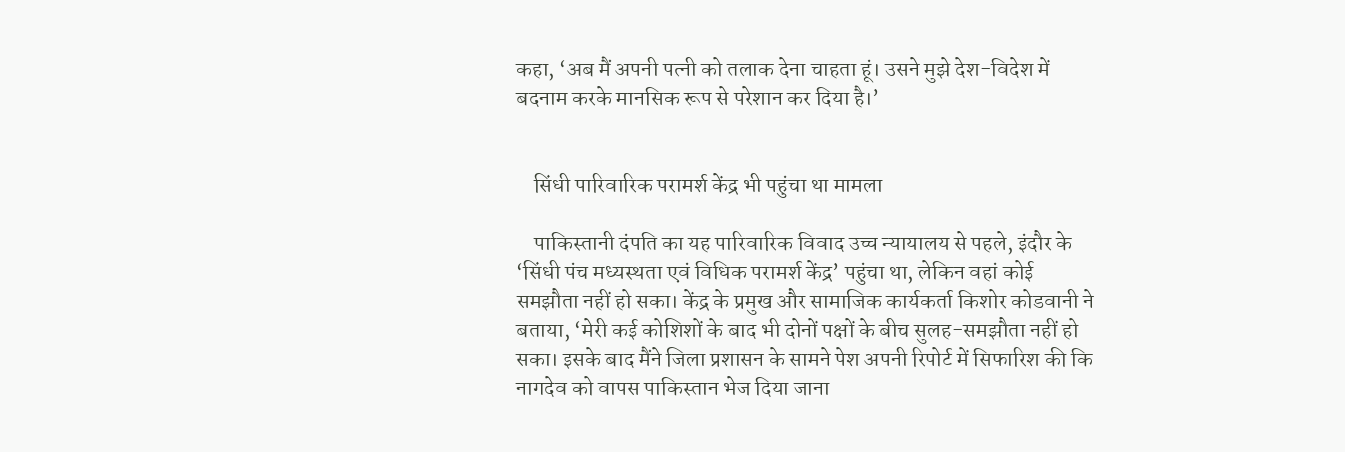कहा, ‘अब मैं अपनी पत्नी को तलाक देना चाहता हूं। उसने मुझे देश-विदेश में बदनाम करके मानसिक रूप से परेशान कर दिया है।’


    सिंधी पारिवारिक परामर्श केंद्र भी पहुंचा था मामला

    पाकिस्तानी दंपति का यह पारिवारिक विवाद उच्च न्यायालय से पहले, इंदौर के ‘सिंधी पंच मध्यस्थता एवं विधिक परामर्श केंद्र’ पहुंचा था, लेकिन वहां कोई समझौता नहीं हो सका। केंद्र के प्रमुख और सामाजिक कार्यकर्ता किशोर कोडवानी ने बताया, ‘मेरी कई कोशिशों के बाद भी दोनों पक्षों के बीच सुलह-समझौता नहीं हो सका। इसके बाद मैंने जिला प्रशासन के सामने पेश अपनी रिपोर्ट में सिफारिश की कि नागदेव को वापस पाकिस्तान भेज दिया जाना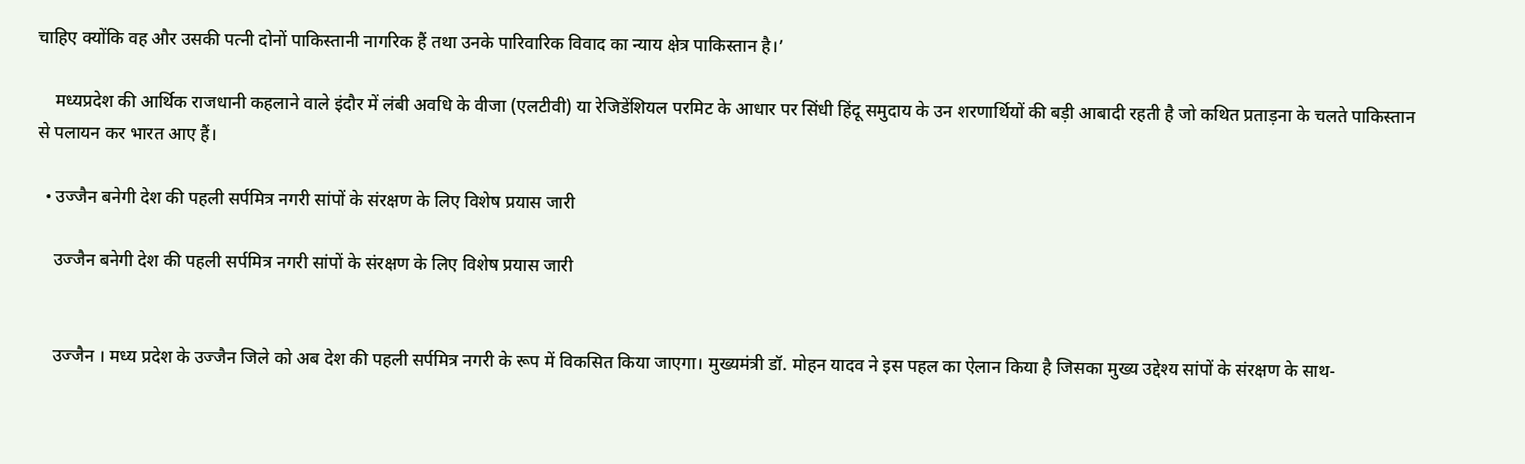चाहिए क्योंकि वह और उसकी पत्नी दोनों पाकिस्तानी नागरिक हैं तथा उनके पारिवारिक विवाद का न्याय क्षेत्र पाकिस्तान है।’

    मध्यप्रदेश की आर्थिक राजधानी कहलाने वाले इंदौर में लंबी अवधि के वीजा (एलटीवी) या रेजिडेंशियल परमिट के आधार पर सिंधी हिंदू समुदाय के उन शरणार्थियों की बड़ी आबादी रहती है जो कथित प्रताड़ना के चलते पाकिस्तान से पलायन कर भारत आए हैं।

  • उज्जैन बनेगी देश की पहली सर्पमित्र नगरी सांपों के संरक्षण के लिए विशेष प्रयास जारी

    उज्जैन बनेगी देश की पहली सर्पमित्र नगरी सांपों के संरक्षण के लिए विशेष प्रयास जारी


    उज्जैन । मध्य प्रदेश के उज्जैन जिले को अब देश की पहली सर्पमित्र नगरी के रूप में विकसित किया जाएगा। मुख्यमंत्री डॉ. मोहन यादव ने इस पहल का ऐलान किया है जिसका मुख्य उद्देश्य सांपों के संरक्षण के साथ-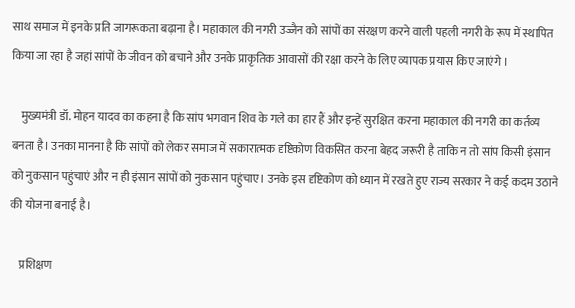साथ समाज में इनके प्रति जागरूकता बढ़ाना है। महाकाल की नगरी उज्जैन को सांपों का संरक्षण करने वाली पहली नगरी के रूप में स्थापित किया जा रहा है जहां सांपों के जीवन को बचाने और उनके प्राकृतिक आवासों की रक्षा करने के लिए व्यापक प्रयास किए जाएंगे ।

    मुख्यमंत्री डॉ. मोहन यादव का कहना है कि सांप भगवान शिव के गले का हार हैं और इन्हें सुरक्षित करना महाकाल की नगरी का कर्तव्य बनता है। उनका मानना है कि सांपों को लेकर समाज में सकारात्मक दृष्टिकोण विकसित करना बेहद जरूरी है ताकि न तो सांप किसी इंसान को नुकसान पहुंचाएं और न ही इंसान सांपों को नुकसान पहुंचाए। उनके इस दृष्टिकोण को ध्यान में रखते हुए राज्य सरकार ने कई कदम उठाने की योजना बनाई है।

    प्रशिक्षण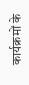कार्यक्रमों के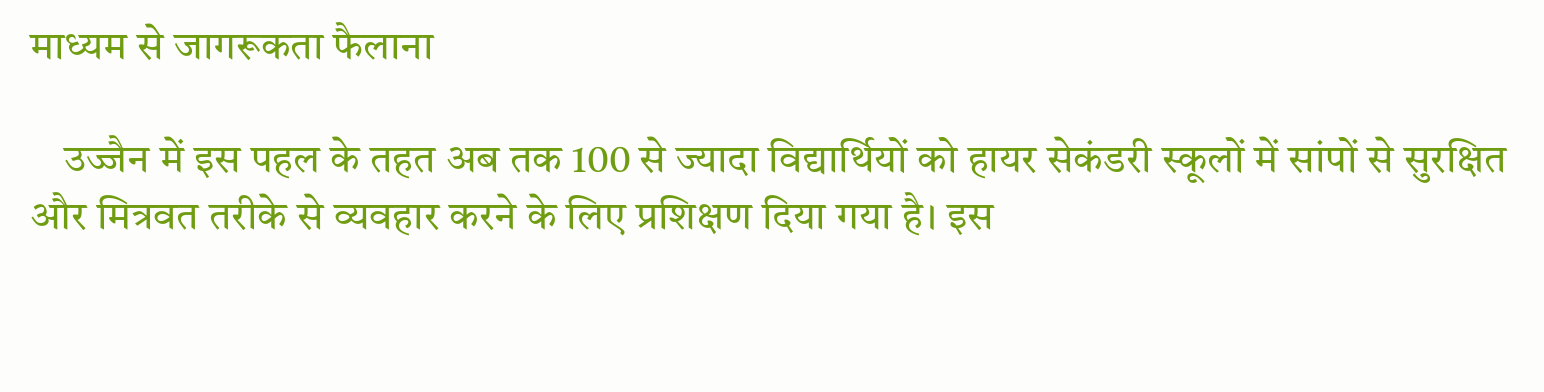माध्यम से जागरूकता फैलाना

    उज्जैन में इस पहल के तहत अब तक 100 से ज्यादा विद्यार्थियों को हायर सेकंडरी स्कूलों में सांपों से सुरक्षित और मित्रवत तरीके से व्यवहार करने के लिए प्रशिक्षण दिया गया है। इस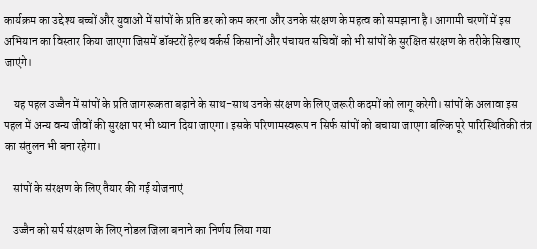कार्यक्रम का उद्देश्य बच्चों और युवाओं में सांपों के प्रति डर को कम करना और उनके संरक्षण के महत्व को समझाना है। आगामी चरणों में इस अभियान का विस्तार किया जाएगा जिसमें डॉक्टरों हेल्थ वर्कर्स किसानों और पंचायत सचिवों को भी सांपों के सुरक्षित संरक्षण के तरीके सिखाए जाएंगे।

    यह पहल उज्जैन में सांपों के प्रति जागरूकता बढ़ाने के साथ-साथ उनके संरक्षण के लिए जरूरी कदमों को लागू करेगी। सांपों के अलावा इस पहल में अन्य वन्य जीवों की सुरक्षा पर भी ध्यान दिया जाएगा। इसके परिणामस्वरूप न सिर्फ सांपों को बचाया जाएगा बल्कि पूरे पारिस्थितिकी तंत्र का संतुलन भी बना रहेगा।

    सांपों के संरक्षण के लिए तैयार की गई योजनाएं

    उज्जैन को सर्प संरक्षण के लिए नोडल जिला बनाने का निर्णय लिया गया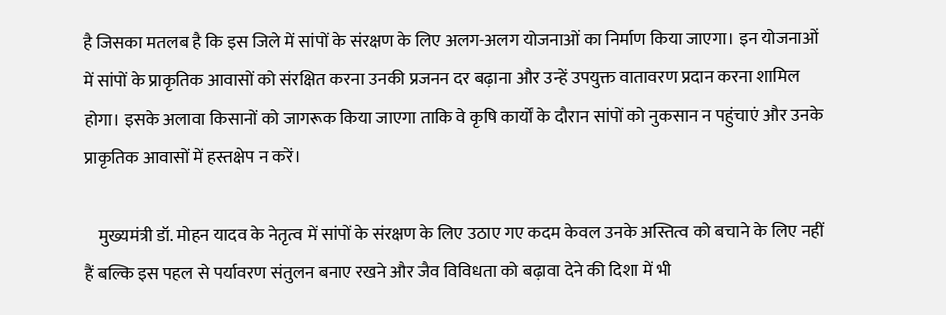है जिसका मतलब है कि इस जिले में सांपों के संरक्षण के लिए अलग-अलग योजनाओं का निर्माण किया जाएगा। इन योजनाओं में सांपों के प्राकृतिक आवासों को संरक्षित करना उनकी प्रजनन दर बढ़ाना और उन्हें उपयुक्त वातावरण प्रदान करना शामिल होगा। इसके अलावा किसानों को जागरूक किया जाएगा ताकि वे कृषि कार्यों के दौरान सांपों को नुकसान न पहुंचाएं और उनके प्राकृतिक आवासों में हस्तक्षेप न करें।

    मुख्यमंत्री डॉ. मोहन यादव के नेतृत्व में सांपों के संरक्षण के लिए उठाए गए कदम केवल उनके अस्तित्व को बचाने के लिए नहीं हैं बल्कि इस पहल से पर्यावरण संतुलन बनाए रखने और जैव विविधता को बढ़ावा देने की दिशा में भी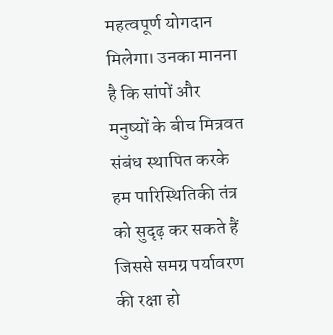महत्वपूर्ण योगदान मिलेगा। उनका मानना है कि सांपों और मनुष्यों के बीच मित्रवत संबंध स्थापित करके हम पारिस्थितिकी तंत्र को सुदृढ़ कर सकते हैं जिससे समग्र पर्यावरण की रक्षा हो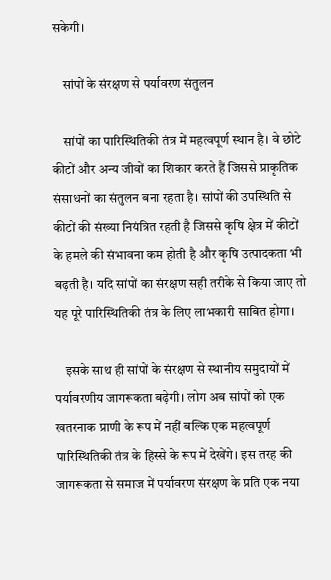सकेगी।

    सांपों के संरक्षण से पर्यावरण संतुलन

    सांपों का पारिस्थितिकी तंत्र में महत्वपूर्ण स्थान है। वे छोटे कीटों और अन्य जीवों का शिकार करते हैं जिससे प्राकृतिक संसाधनों का संतुलन बना रहता है। सांपों की उपस्थिति से कीटों की संख्या नियंत्रित रहती है जिससे कृषि क्षेत्र में कीटों के हमले की संभावना कम होती है और कृषि उत्पादकता भी बढ़ती है। यदि सांपों का संरक्षण सही तरीके से किया जाए तो यह पूरे पारिस्थितिकी तंत्र के लिए लाभकारी साबित होगा।

    इसके साथ ही सांपों के संरक्षण से स्थानीय समुदायों में पर्यावरणीय जागरूकता बढ़ेगी। लोग अब सांपों को एक खतरनाक प्राणी के रूप में नहीं बल्कि एक महत्वपूर्ण पारिस्थितिकी तंत्र के हिस्से के रूप में देखेंगे। इस तरह की जागरूकता से समाज में पर्यावरण संरक्षण के प्रति एक नया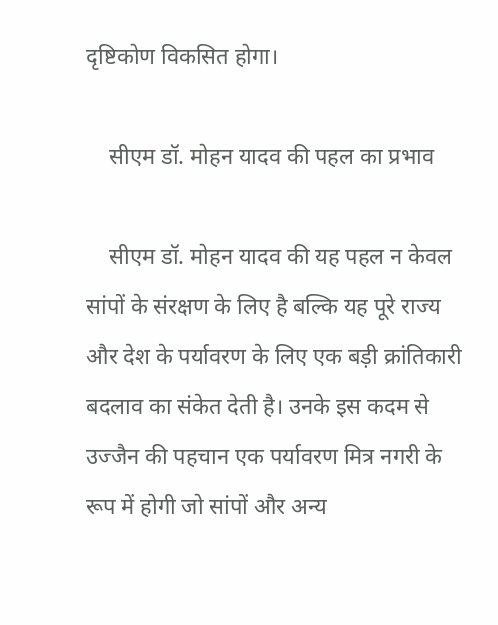दृष्टिकोण विकसित होगा।

    सीएम डॉ. मोहन यादव की पहल का प्रभाव

    सीएम डॉ. मोहन यादव की यह पहल न केवल सांपों के संरक्षण के लिए है बल्कि यह पूरे राज्य और देश के पर्यावरण के लिए एक बड़ी क्रांतिकारी बदलाव का संकेत देती है। उनके इस कदम से उज्जैन की पहचान एक पर्यावरण मित्र नगरी के रूप में होगी जो सांपों और अन्य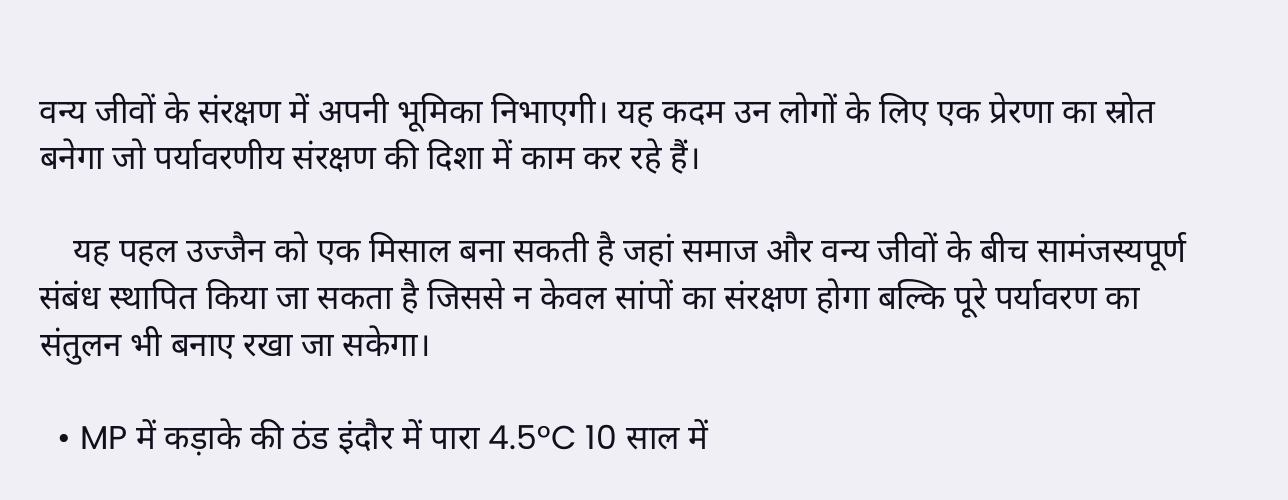वन्य जीवों के संरक्षण में अपनी भूमिका निभाएगी। यह कदम उन लोगों के लिए एक प्रेरणा का स्रोत बनेगा जो पर्यावरणीय संरक्षण की दिशा में काम कर रहे हैं।

    यह पहल उज्जैन को एक मिसाल बना सकती है जहां समाज और वन्य जीवों के बीच सामंजस्यपूर्ण संबंध स्थापित किया जा सकता है जिससे न केवल सांपों का संरक्षण होगा बल्कि पूरे पर्यावरण का संतुलन भी बनाए रखा जा सकेगा।

  • MP में कड़ाके की ठंड इंदौर में पारा 4.5°C 10 साल में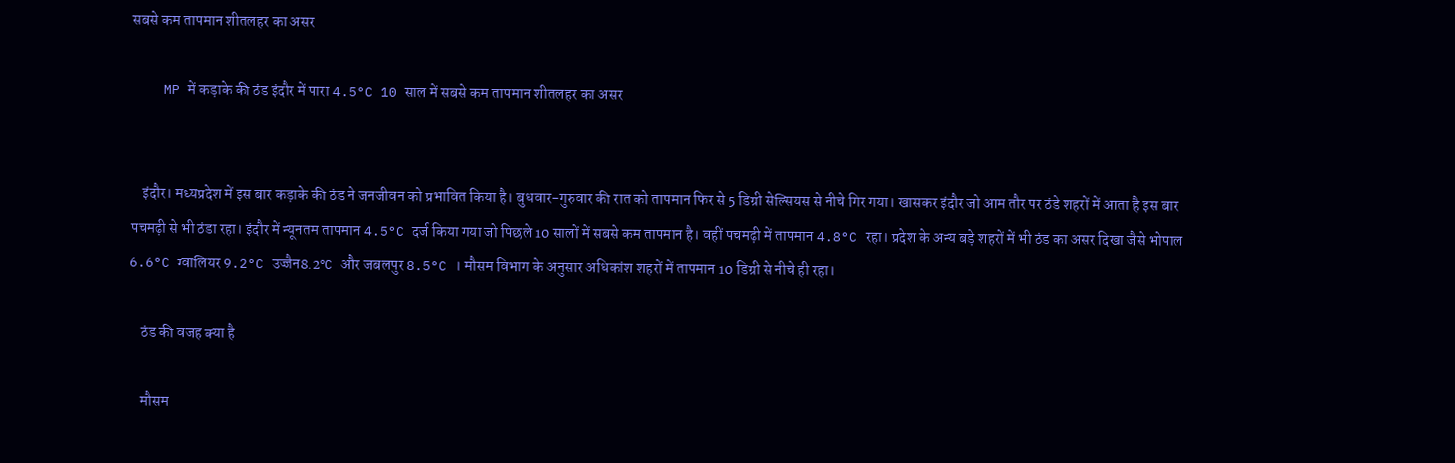सबसे कम तापमान शीतलहर का असर

    MP में कड़ाके की ठंड इंदौर में पारा 4.5°C 10 साल में सबसे कम तापमान शीतलहर का असर


    इंदौर। मध्यप्रदेश में इस बार कड़ाके की ठंड ने जनजीवन को प्रभावित किया है। बुधवार-गुरुवार की रात को तापमान फिर से 5 डिग्री सेल्सियस से नीचे गिर गया। खासकर इंदौर जो आम तौर पर ठंडे शहरों में आता है इस बार पचमढ़ी से भी ठंडा रहा। इंदौर में न्यूनतम तापमान 4.5°C दर्ज किया गया जो पिछले 10 सालों में सबसे कम तापमान है। वहीं पचमढ़ी में तापमान 4.8°C रहा। प्रदेश के अन्य बड़े शहरों में भी ठंड का असर दिखा जैसे भोपाल 6.6°C ग्वालियर 9.2°C उज्जैन8.2°C और जबलपुर 8.5°C । मौसम विभाग के अनुसार अधिकांश शहरों में तापमान 10 डिग्री से नीचे ही रहा।

    ठंड की वजह क्या है

    मौसम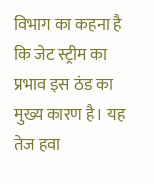विभाग का कहना है कि जेट स्ट्रीम का प्रभाव इस ठंड का मुख्य कारण है। यह तेज हवा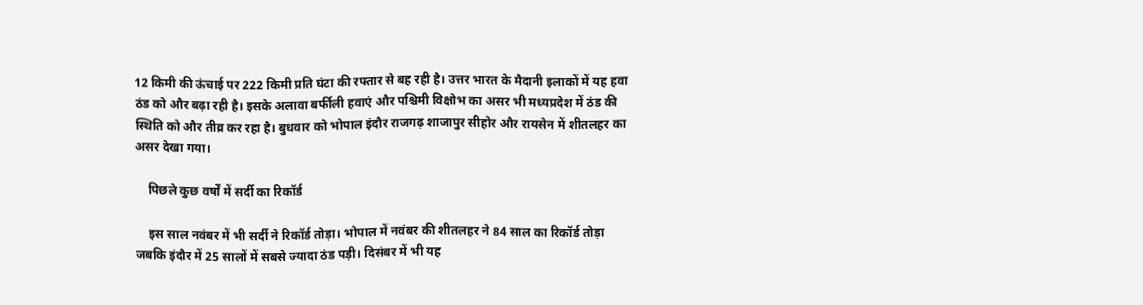12 किमी की ऊंचाई पर 222 किमी प्रति घंटा की रफ्तार से बह रही है। उत्तर भारत के मैदानी इलाकों में यह हवा ठंड को और बढ़ा रही है। इसके अलावा बर्फीली हवाएं और पश्चिमी विक्षोभ का असर भी मध्यप्रदेश में ठंड की स्थिति को और तीव्र कर रहा है। बुधवार को भोपाल इंदौर राजगढ़ शाजापुर सीहोर और रायसेन में शीतलहर का असर देखा गया।

    पिछले कुछ वर्षों में सर्दी का रिकॉर्ड

    इस साल नवंबर में भी सर्दी ने रिकॉर्ड तोड़ा। भोपाल में नवंबर की शीतलहर ने 84 साल का रिकॉर्ड तोड़ा जबकि इंदौर में 25 सालों में सबसे ज्यादा ठंड पड़ी। दिसंबर में भी यह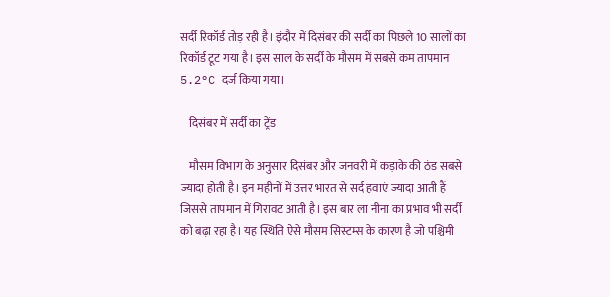सर्दी रिकॉर्ड तोड़ रही है। इंदौर में दिसंबर की सर्दी का पिछले 10 सालों का रिकॉर्ड टूट गया है। इस साल के सर्दी के मौसम में सबसे कम तापमान 5.2°C दर्ज किया गया।

    दिसंबर में सर्दी का ट्रेंड

    मौसम विभाग के अनुसार दिसंबर और जनवरी में कड़ाके की ठंड सबसे ज्यादा होती है। इन महीनों में उत्तर भारत से सर्द हवाएं ज्यादा आती हैं जिससे तापमान में गिरावट आती है। इस बार ला नीना का प्रभाव भी सर्दी को बढ़ा रहा है। यह स्थिति ऐसे मौसम सिस्टम्स के कारण है जो पश्चिमी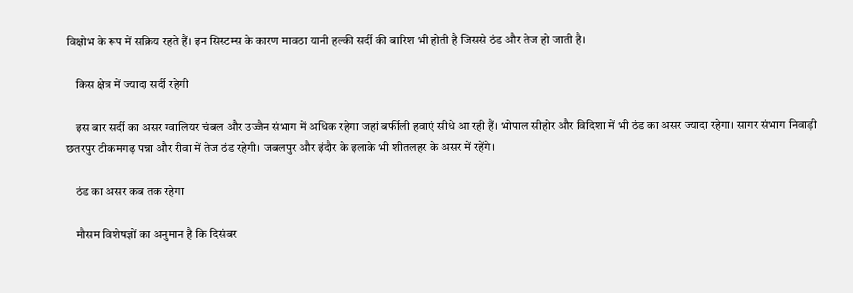विक्षोभ के रूप में सक्रिय रहते हैं। इन सिस्टम्स के कारण मावठा यानी हल्की सर्दी की बारिश भी होती है जिससे ठंड और तेज हो जाती है।

    किस क्षेत्र में ज्यादा सर्दी रहेगी

    इस बार सर्दी का असर ग्वालियर चंबल और उज्जैन संभाग में अधिक रहेगा जहां बर्फीली हवाएं सीधे आ रही हैं। भोपाल सीहोर और विदिशा में भी ठंड का असर ज्यादा रहेगा। सागर संभाग निवाड़ी छतरपुर टीकमगढ़ पन्ना और रीवा में तेज ठंड रहेगी। जबलपुर और इंदौर के इलाके भी शीतलहर के असर में रहेंगे।

    ठंड का असर कब तक रहेगा

    मौसम विशेषज्ञों का अनुमान है कि दिसंबर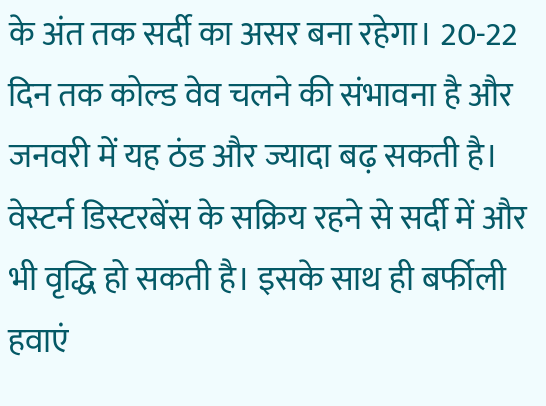के अंत तक सर्दी का असर बना रहेगा। 20-22 दिन तक कोल्ड वेव चलने की संभावना है और जनवरी में यह ठंड और ज्यादा बढ़ सकती है। वेस्टर्न डिस्टरबेंस के सक्रिय रहने से सर्दी में और भी वृद्धि हो सकती है। इसके साथ ही बर्फीली हवाएं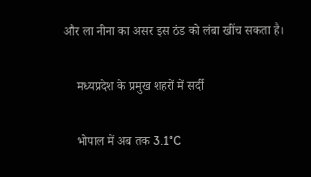और ला नीना का असर इस ठंड को लंबा खींच सकता है।

    मध्यप्रदेश के प्रमुख शहरों में सर्दी

    भोपाल में अब तक 3.1°C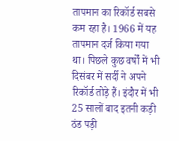तापमान का रिकॉर्ड सबसे कम रहा है। 1966 में यह तापमान दर्ज किया गया था। पिछले कुछ वर्षों में भी दिसंबर में सर्दी ने अपने रिकॉर्ड तोड़े हैं। इंदौर में भी 25 सालों बाद इतनी कड़ी ठंड पड़ी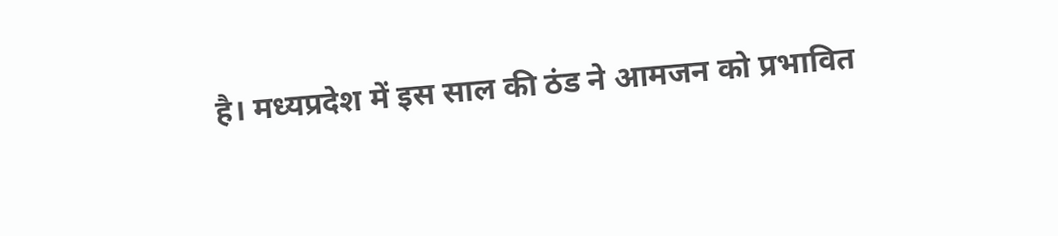है। मध्यप्रदेश में इस साल की ठंड ने आमजन को प्रभावित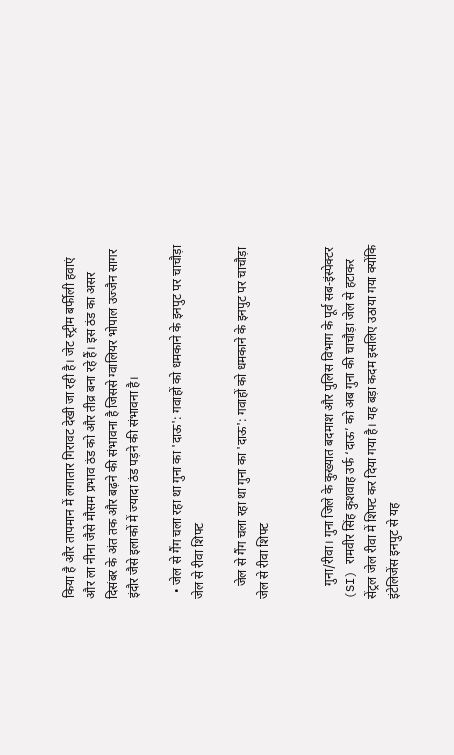किया है और तापमान में लगातार गिरावट देखी जा रही है। जेट स्ट्रीम बर्फीली हवाएं और ला नीना जैसे मौसम प्रभाव ठंड को और तीव्र बना रहे हैं। इस ठंड का असर दिसंबर के अंत तक और बढ़ने की संभावना है जिससे ग्वालियर भोपाल उज्जैन सागर इंदौर जैसे इलाकों में ज्यादा ठंड पड़ने की संभावना है।

  • जेल से गैंग चला रहा था गुना का 'दाऊ': गवाहों को धमकाने के इनपुट पर चाचौड़ा जेल से रीवा शिफ्ट

    जेल से गैंग चला रहा था गुना का 'दाऊ': गवाहों को धमकाने के इनपुट पर चाचौड़ा जेल से रीवा शिफ्ट


    गुना/रीवा। गुना जिले के कुख्यात बदमाश और पुलिस विभाग के पूर्व सब-इंस्पेक्टर (SI) रामवीर सिंह कुशवाह उर्फ ‘दाऊ’ को अब गुना की चाचौड़ा जेल से हटाकर सेंट्रल जेल रीवा में शिफ्ट कर दिया गया है। यह बड़ा कदम इसलिए उठाया गया क्योंकि इंटेलिजेंस इनपुट से यह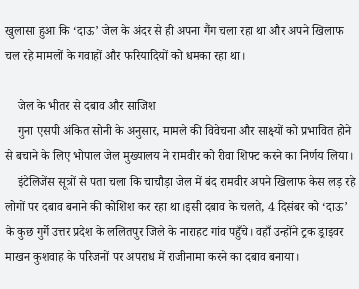खुलासा हुआ कि ‘दाऊ’ जेल के अंदर से ही अपना गैंग चला रहा था और अपने खिलाफ चल रहे मामलों के गवाहों और फरियादियों को धमका रहा था।

    जेल के भीतर से दबाव और साजिश
    गुना एसपी अंकित सोनी के अनुसार, मामले की विवेचना और साक्ष्यों को प्रभावित होने से बचाने के लिए भोपाल जेल मुख्यालय ने रामवीर को रीवा शिफ्ट करने का निर्णय लिया।
    इंटेलिजेंस सूत्रों से पता चला कि चाचौड़ा जेल में बंद रामवीर अपने खिलाफ केस लड़ रहे लोगों पर दबाव बनाने की कोशिश कर रहा था।इसी दबाव के चलते, 4 दिसंबर को ‘दाऊ’ के कुछ गुर्गे उत्तर प्रदेश के ललितपुर जिले के नाराहट गांव पहुँचे। वहाँ उन्होंने ट्रक ड्राइवर माखन कुशवाह के परिजनों पर अपराध में राजीनामा करने का दबाव बनाया।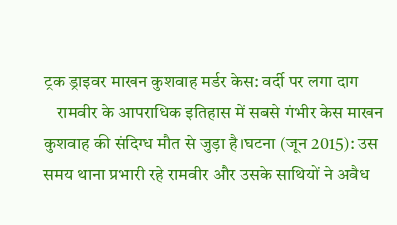ट्रक ड्राइवर माखन कुशवाह मर्डर केस: वर्दी पर लगा दाग
    रामवीर के आपराधिक इतिहास में सबसे गंभीर केस माखन कुशवाह की संदिग्ध मौत से जुड़ा है।घटना (जून 2015): उस समय थाना प्रभारी रहे रामवीर और उसके साथियों ने अवैध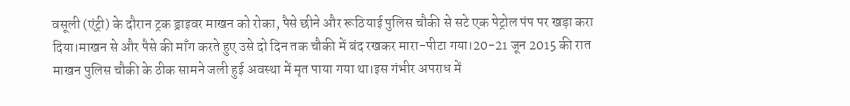वसूली (एंट्री) के दौरान ट्रक ड्राइवर माखन को रोका, पैसे छीने और रूठियाई पुलिस चौकी से सटे एक पेट्रोल पंप पर खड़ा करा दिया।माखन से और पैसे की माँग करते हुए उसे दो दिन तक चौकी में बंद रखकर मारा-पीटा गया।20-21 जून 2015 की रात माखन पुलिस चौकी के ठीक सामने जली हुई अवस्था में मृत पाया गया था।इस गंभीर अपराध में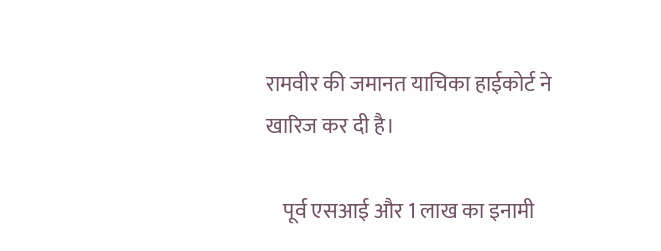रामवीर की जमानत याचिका हाईकोर्ट ने खारिज कर दी है।

    पूर्व एसआई और 1 लाख का इनामी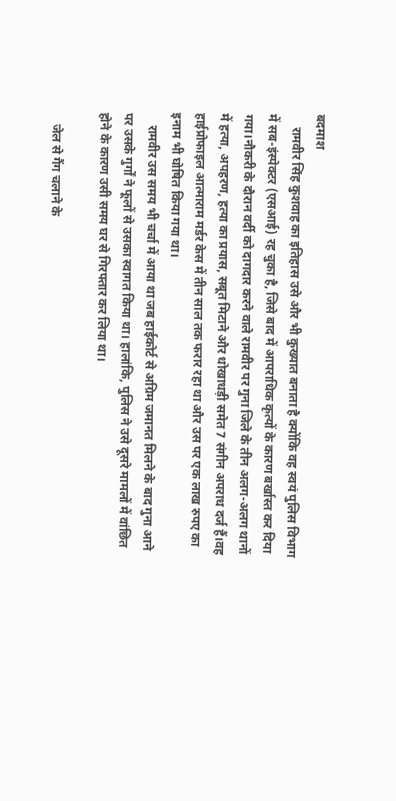बदमाश
    रामवीर सिंह कुशवाह का इतिहास उसे और भी कुख्यात बनाता है क्योंकि वह स्वयं पुलिस विभाग में सब-इंस्पेक्टर (एसआई) रह चुका है, जिसे बाद में आपराधिक कृत्यों के कारण बर्खास्त कर दिया गया।नौकरी के दौरान वर्दी को दागदार करने वाले रामवीर पर गुना जिले के तीन अलग-अलग थानों में हत्या, अपहरण, हत्या का प्रयास, सबूत मिटाने और धोखाधड़ी समेत 7 संगीन अपराध दर्ज हैं।वह हाईप्रोफाइल आत्माराम मर्डर केस में तीन साल तक फरार रहा था और उस पर एक लाख रुपए का इनाम भी घोषित किया गया था।
    रामवीर उस समय भी चर्चा में आया था जब हाईकोर्ट से अग्रिम जमानत मिलने के बाद गुना आने पर उसके गुर्गों ने फूलों से उसका स्वागत किया था। हालांकि, पुलिस ने उसे दूसरे मामलों में वांछित होने के कारण उसी समय घर से गिरफ्तार कर लिया था।

    जेल से गैंग चलाने के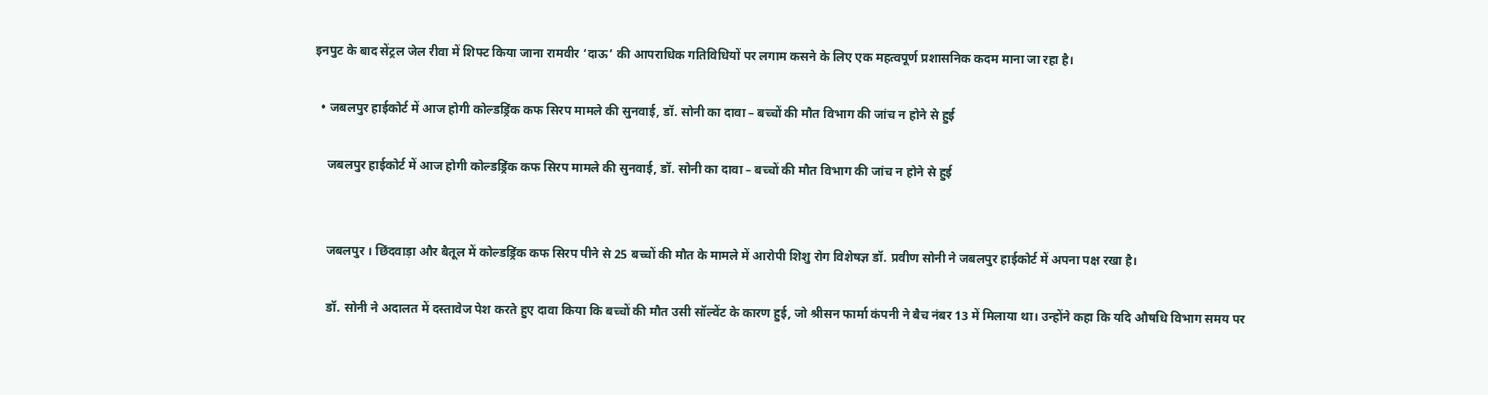इनपुट के बाद सेंट्रल जेल रीवा में शिफ्ट किया जाना रामवीर ‘दाऊ’ की आपराधिक गतिविधियों पर लगाम कसने के लिए एक महत्वपूर्ण प्रशासनिक कदम माना जा रहा है।

  • जबलपुर हाईकोर्ट में आज होगी कोल्डड्रिंक कफ सिरप मामले की सुनवाई, डॉ. सोनी का दावा – बच्चों की मौत विभाग की जांच न होने से हुई

    जबलपुर हाईकोर्ट में आज होगी कोल्डड्रिंक कफ सिरप मामले की सुनवाई, डॉ. सोनी का दावा – बच्चों की मौत विभाग की जांच न होने से हुई


    जबलपुर । छिंदवाड़ा और बैतूल में कोल्डड्रिंक कफ सिरप पीने से 25 बच्चों की मौत के मामले में आरोपी शिशु रोग विशेषज्ञ डॉ. प्रवीण सोनी ने जबलपुर हाईकोर्ट में अपना पक्ष रखा है।

    डॉ. सोनी ने अदालत में दस्तावेज पेश करते हुए दावा किया कि बच्चों की मौत उसी सॉल्वेंट के कारण हुई, जो श्रीसन फार्मा कंपनी ने बैच नंबर 13 में मिलाया था। उन्होंने कहा कि यदि औषधि विभाग समय पर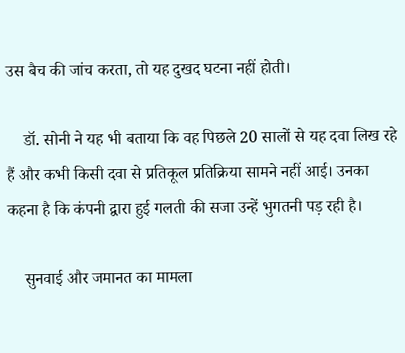उस बैच की जांच करता, तो यह दुखद घटना नहीं होती।

    डॉ. सोनी ने यह भी बताया कि वह पिछले 20 सालों से यह दवा लिख रहे हैं और कभी किसी दवा से प्रतिकूल प्रतिक्रिया सामने नहीं आई। उनका कहना है कि कंपनी द्वारा हुई गलती की सजा उन्हें भुगतनी पड़ रही है।

    सुनवाई और जमानत का मामला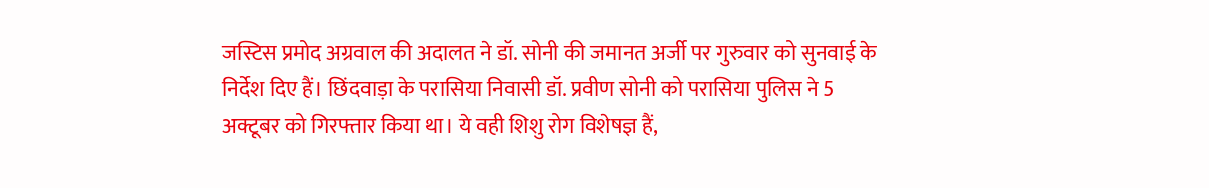जस्टिस प्रमोद अग्रवाल की अदालत ने डॉ. सोनी की जमानत अर्जी पर गुरुवार को सुनवाई के निर्देश दिए हैं। छिंदवाड़ा के परासिया निवासी डॉ. प्रवीण सोनी को परासिया पुलिस ने 5 अक्टूबर को गिरफ्तार किया था। ये वही शिशु रोग विशेषज्ञ हैं,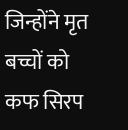जिन्होंने मृत बच्चों को कफ सिरप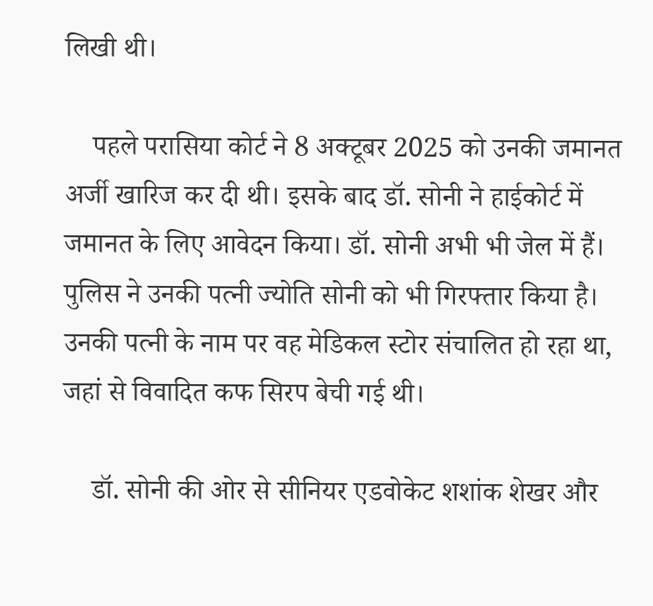लिखी थी।

    पहले परासिया कोर्ट ने 8 अक्टूबर 2025 को उनकी जमानत अर्जी खारिज कर दी थी। इसके बाद डॉ. सोनी ने हाईकोर्ट में जमानत के लिए आवेदन किया। डॉ. सोनी अभी भी जेल में हैं। पुलिस ने उनकी पत्नी ज्योति सोनी को भी गिरफ्तार किया है। उनकी पत्नी के नाम पर वह मेडिकल स्टोर संचालित हो रहा था, जहां से विवादित कफ सिरप बेची गई थी।

    डॉ. सोनी की ओर से सीनियर एडवोकेट शशांक शेखर और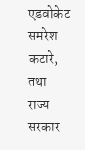एडवोकेट समरेश कटारे, तथा राज्य सरकार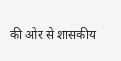की ओर से शासकीय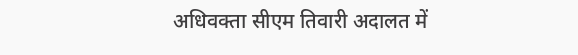अधिवक्ता सीएम तिवारी अदालत में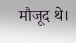मौजूद थे।